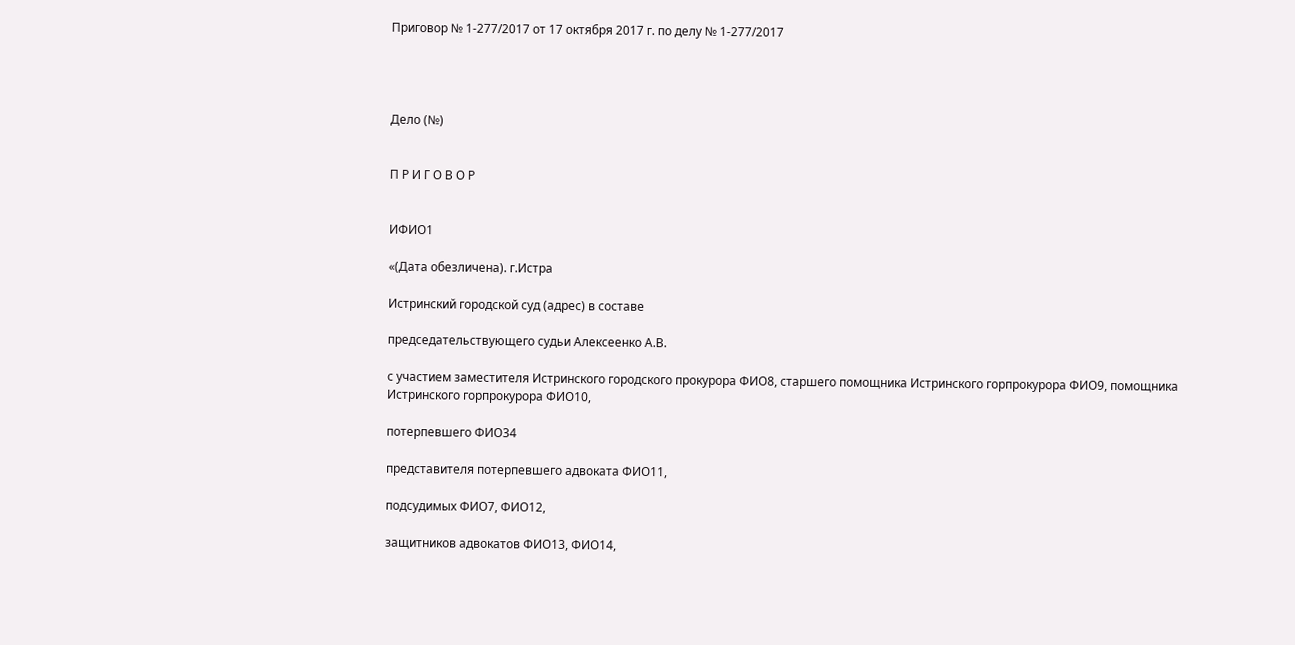Приговор № 1-277/2017 от 17 октября 2017 г. по делу № 1-277/2017




Дело (№)


П Р И Г О В О Р


ИФИО1

«(Дата обезличена). г.Истра

Истринский городской суд (адрес) в составе

председательствующего судьи Алексеенко А.В.

с участием заместителя Истринского городского прокурора ФИО8, старшего помощника Истринского горпрокурора ФИО9, помощника Истринского горпрокурора ФИО10,

потерпевшего ФИО34

представителя потерпевшего адвоката ФИО11,

подсудимых ФИО7, ФИО12,

защитников адвокатов ФИО13, ФИО14,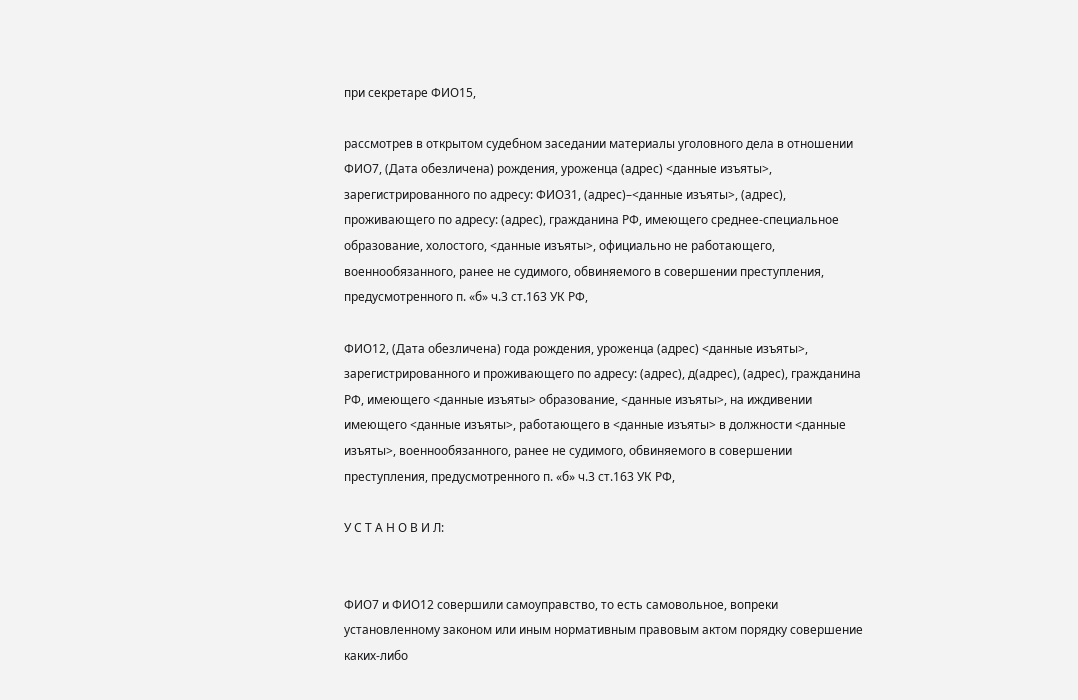при секретаре ФИО15,

рассмотрев в открытом судебном заседании материалы уголовного дела в отношении ФИО7, (Дата обезличена) рождения, уроженца (адрес) <данные изъяты>, зарегистрированного по адресу: ФИО31, (адрес)–<данные изъяты>, (адрес), проживающего по адресу: (адрес), гражданина РФ, имеющего среднее-специальное образование, холостого, <данные изъяты>, официально не работающего, военнообязанного, ранее не судимого, обвиняемого в совершении преступления, предусмотренного п. «б» ч.3 ст.163 УК РФ,

ФИО12, (Дата обезличена) года рождения, уроженца (адрес) <данные изъяты>, зарегистрированного и проживающего по адресу: (адрес), д(адрес), (адрес), гражданина РФ, имеющего <данные изъяты> образование, <данные изъяты>, на иждивении имеющего <данные изъяты>, работающего в <данные изъяты> в должности <данные изъяты>, военнообязанного, ранее не судимого, обвиняемого в совершении преступления, предусмотренного п. «б» ч.3 ст.163 УК РФ,

У С Т А Н О В И Л:


ФИО7 и ФИО12 совершили самоуправство, то есть самовольное, вопреки установленному законом или иным нормативным правовым актом порядку совершение каких-либо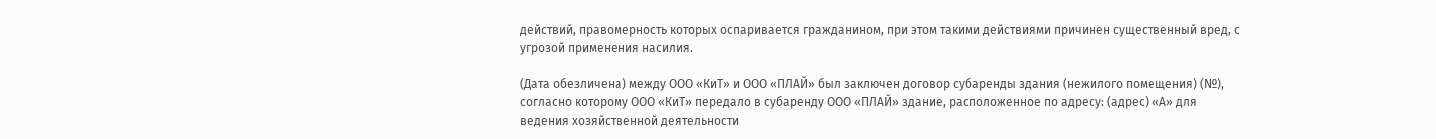действий, правомерность которых оспаривается гражданином, при этом такими действиями причинен существенный вред, с угрозой применения насилия.

(Дата обезличена) между ООО «КиТ» и ООО «ПЛАЙ» был заключен договор субаренды здания (нежилого помещения) (№), согласно которому ООО «КиТ» передало в субаренду ООО «ПЛАЙ» здание, расположенное по адресу: (адрес) «А» для ведения хозяйственной деятельности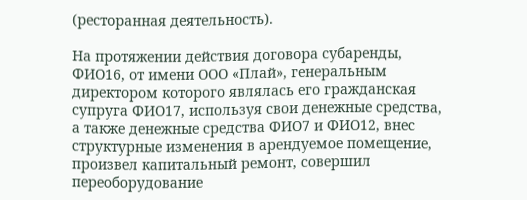(ресторанная деятельность).

На протяжении действия договора субаренды, ФИО16, от имени ООО «Плай», генеральным директором которого являлась его гражданская супруга ФИО17, используя свои денежные средства, а также денежные средства ФИО7 и ФИО12, внес структурные изменения в арендуемое помещение, произвел капитальный ремонт, совершил переоборудование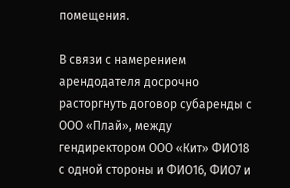помещения.

В связи с намерением арендодателя досрочно расторгнуть договор субаренды с ООО «Плай», между гендиректором ООО «Кит» ФИО18 с одной стороны и ФИО16, ФИО7 и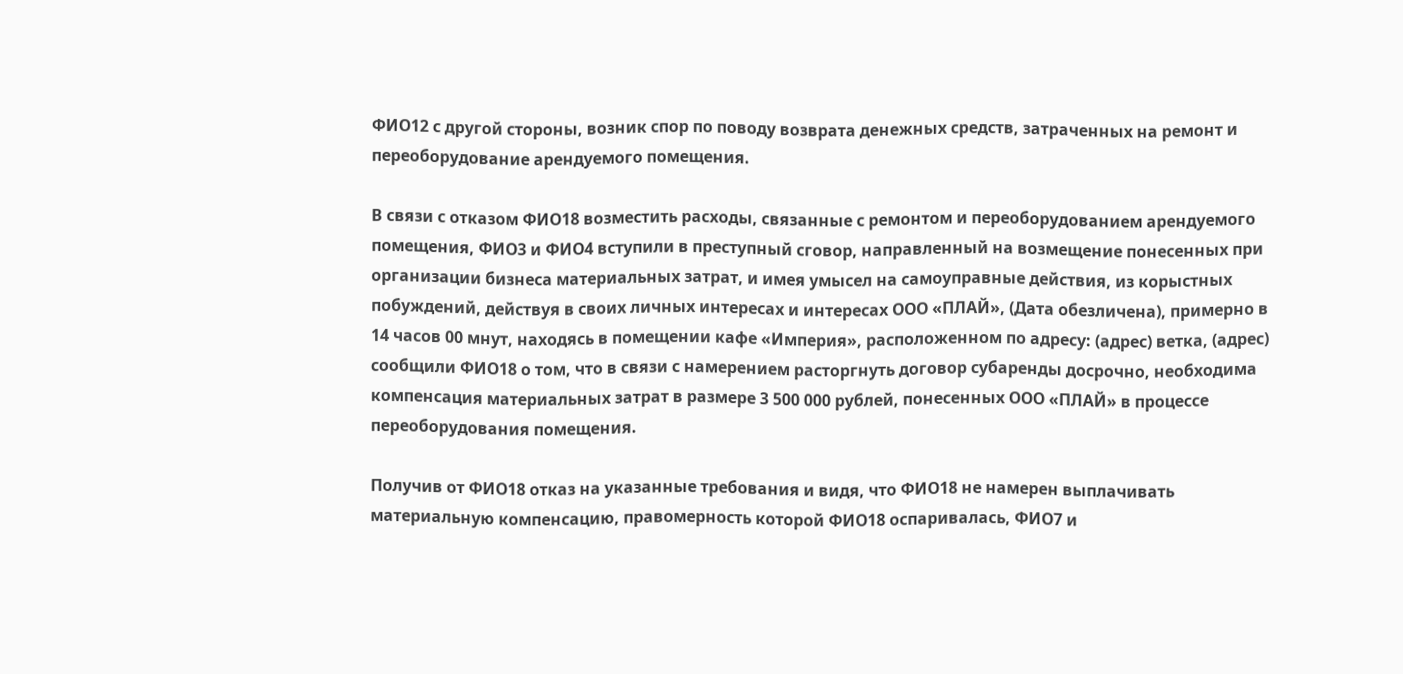ФИО12 с другой стороны, возник спор по поводу возврата денежных средств, затраченных на ремонт и переоборудование арендуемого помещения.

В связи с отказом ФИО18 возместить расходы, связанные с ремонтом и переоборудованием арендуемого помещения, ФИО3 и ФИО4 вступили в преступный сговор, направленный на возмещение понесенных при организации бизнеса материальных затрат, и имея умысел на самоуправные действия, из корыстных побуждений, действуя в своих личных интересах и интересах ООО «ПЛАЙ», (Дата обезличена), примерно в 14 часов 00 мнут, находясь в помещении кафе «Империя», расположенном по адресу: (адрес) ветка, (адрес) сообщили ФИО18 о том, что в связи с намерением расторгнуть договор субаренды досрочно, необходима компенсация материальных затрат в размере 3 500 000 рублей, понесенных ООО «ПЛАЙ» в процессе переоборудования помещения.

Получив от ФИО18 отказ на указанные требования и видя, что ФИО18 не намерен выплачивать материальную компенсацию, правомерность которой ФИО18 оспаривалась, ФИО7 и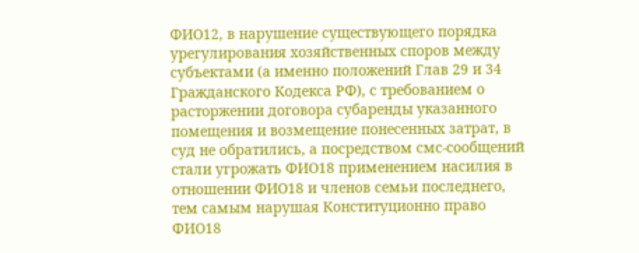ФИО12, в нарушение существующего порядка урегулирования хозяйственных споров между субъектами (а именно положений Глав 29 и 34 Гражданского Кодекса РФ), с требованием о расторжении договора субаренды указанного помещения и возмещение понесенных затрат, в суд не обратились, а посредством смс-сообщений стали угрожать ФИО18 применением насилия в отношении ФИО18 и членов семьи последнего, тем самым нарушая Конституционно право ФИО18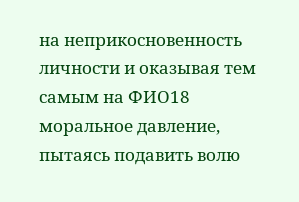на неприкосновенность личности и оказывая тем самым на ФИО18 моральное давление, пытаясь подавить волю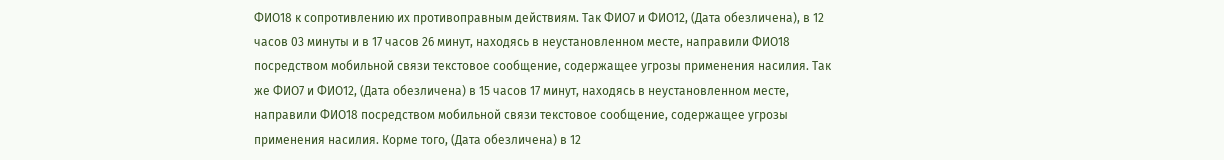ФИО18 к сопротивлению их противоправным действиям. Так ФИО7 и ФИО12, (Дата обезличена), в 12 часов 03 минуты и в 17 часов 26 минут, находясь в неустановленном месте, направили ФИО18 посредством мобильной связи текстовое сообщение, содержащее угрозы применения насилия. Так же ФИО7 и ФИО12, (Дата обезличена) в 15 часов 17 минут, находясь в неустановленном месте, направили ФИО18 посредством мобильной связи текстовое сообщение, содержащее угрозы применения насилия. Корме того, (Дата обезличена) в 12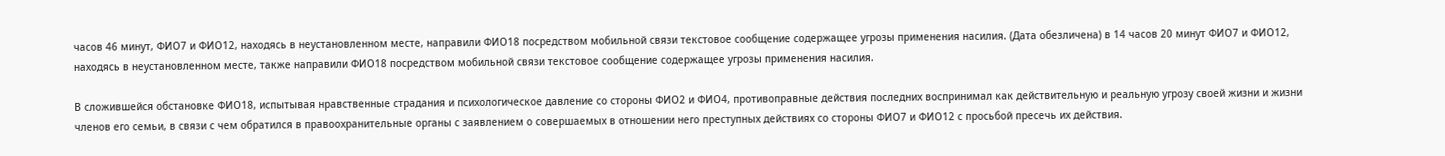часов 46 минут, ФИО7 и ФИО12, находясь в неустановленном месте, направили ФИО18 посредством мобильной связи текстовое сообщение содержащее угрозы применения насилия. (Дата обезличена) в 14 часов 20 минут ФИО7 и ФИО12, находясь в неустановленном месте, также направили ФИО18 посредством мобильной связи текстовое сообщение содержащее угрозы применения насилия.

В сложившейся обстановке ФИО18, испытывая нравственные страдания и психологическое давление со стороны ФИО2 и ФИО4, противоправные действия последних воспринимал как действительную и реальную угрозу своей жизни и жизни членов его семьи, в связи с чем обратился в правоохранительные органы с заявлением о совершаемых в отношении него преступных действиях со стороны ФИО7 и ФИО12 с просьбой пресечь их действия.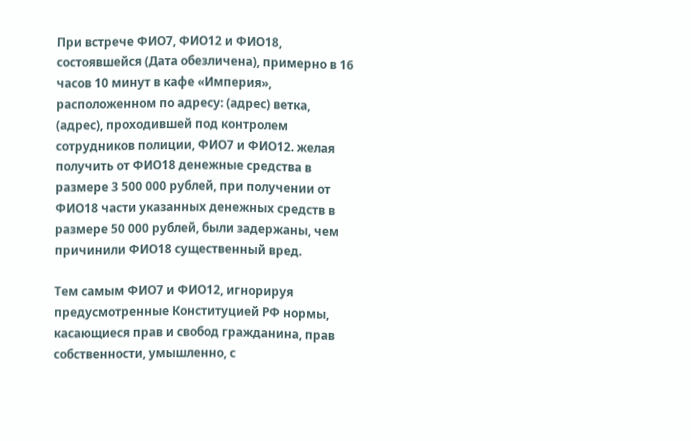При встрече ФИО7, ФИО12 и ФИО18, состоявшейся (Дата обезличена), примерно в 16 часов 10 минут в кафе «Империя», расположенном по адресу: (адрес) ветка, (адрес), проходившей под контролем сотрудников полиции, ФИО7 и ФИО12. желая получить от ФИО18 денежные средства в размере 3 500 000 рублей, при получении от ФИО18 части указанных денежных средств в размере 50 000 рублей, были задержаны, чем причинили ФИО18 существенный вред.

Тем самым ФИО7 и ФИО12, игнорируя предусмотренные Конституцией РФ нормы, касающиеся прав и свобод гражданина, прав собственности, умышленно, с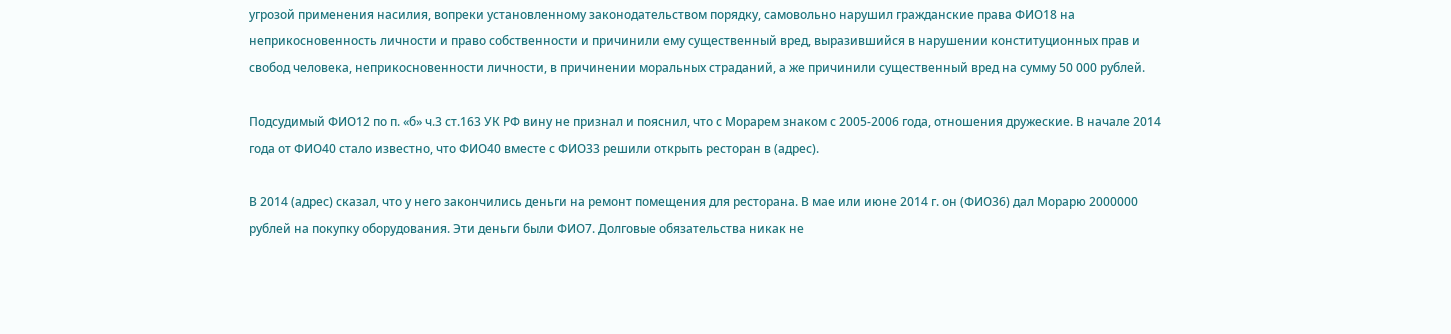угрозой применения насилия, вопреки установленному законодательством порядку, самовольно нарушил гражданские права ФИО18 на неприкосновенность личности и право собственности и причинили ему существенный вред, выразившийся в нарушении конституционных прав и свобод человека, неприкосновенности личности, в причинении моральных страданий, а же причинили существенный вред на сумму 50 000 рублей.

Подсудимый ФИО12 по п. «б» ч.3 ст.163 УК РФ вину не признал и пояснил, что с Морарем знаком с 2005-2006 года, отношения дружеские. В начале 2014 года от ФИО40 стало известно, что ФИО40 вместе с ФИО33 решили открыть ресторан в (адрес).

В 2014 (адрес) сказал, что у него закончились деньги на ремонт помещения для ресторана. В мае или июне 2014 г. он (ФИО36) дал Морарю 2000000 рублей на покупку оборудования. Эти деньги были ФИО7. Долговые обязательства никак не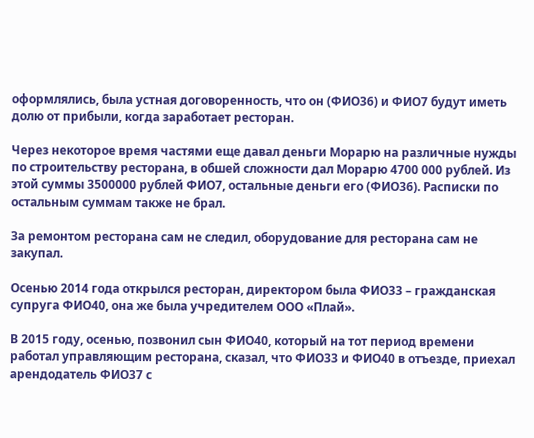оформлялись, была устная договоренность, что он (ФИО36) и ФИО7 будут иметь долю от прибыли, когда заработает ресторан.

Через некоторое время частями еще давал деньги Морарю на различные нужды по строительству ресторана, в обшей сложности дал Морарю 4700 000 рублей. Из этой суммы 3500000 рублей ФИО7, остальные деньги его (ФИО36). Расписки по остальным суммам также не брал.

За ремонтом ресторана сам не следил, оборудование для ресторана сам не закупал.

Осенью 2014 года открылся ресторан, директором была ФИО33 – гражданская супруга ФИО40, она же была учредителем ООО «Плай».

В 2015 году, осенью, позвонил сын ФИО40, который на тот период времени работал управляющим ресторана, сказал, что ФИО33 и ФИО40 в отъезде, приехал арендодатель ФИО37 с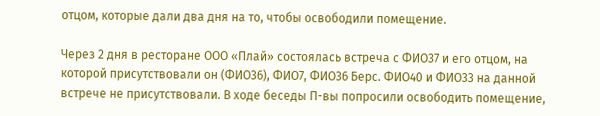отцом, которые дали два дня на то, чтобы освободили помещение.

Через 2 дня в ресторане ООО «Плай» состоялась встреча с ФИО37 и его отцом, на которой присутствовали он (ФИО36), ФИО7, ФИО36 Берс. ФИО40 и ФИО33 на данной встрече не присутствовали. В ходе беседы П-вы попросили освободить помещение,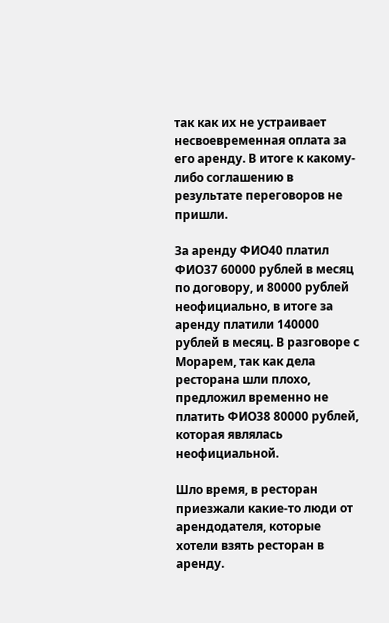так как их не устраивает несвоевременная оплата за его аренду. В итоге к какому-либо соглашению в результате переговоров не пришли.

За аренду ФИО40 платил ФИО37 60000 рублей в месяц по договору, и 80000 рублей неофициально, в итоге за аренду платили 140000 рублей в месяц. В разговоре с Морарем, так как дела ресторана шли плохо, предложил временно не платить ФИО38 80000 рублей, которая являлась неофициальной.

Шло время, в ресторан приезжали какие-то люди от арендодателя, которые хотели взять ресторан в аренду.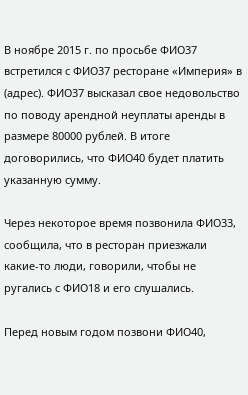В ноябре 2015 г. по просьбе ФИО37 встретился с ФИО37 ресторане «Империя» в (адрес). ФИО37 высказал свое недовольство по поводу арендной неуплаты аренды в размере 80000 рублей. В итоге договорились, что ФИО40 будет платить указанную сумму.

Через некоторое время позвонила ФИО33, сообщила, что в ресторан приезжали какие-то люди, говорили, чтобы не ругались с ФИО18 и его слушались.

Перед новым годом позвони ФИО40,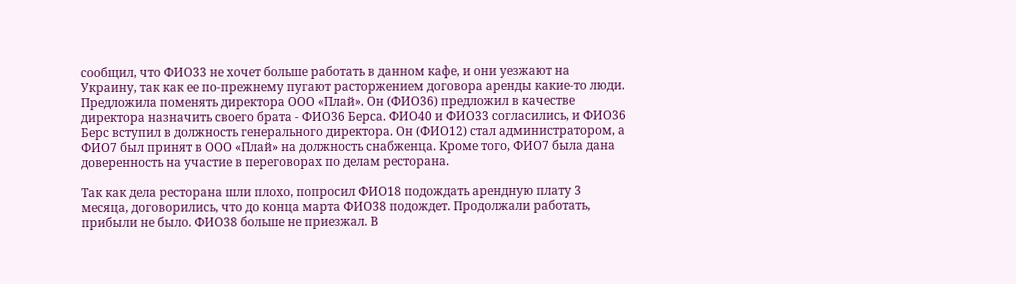сообщил, что ФИО33 не хочет больше работать в данном кафе, и они уезжают на Украину, так как ее по-прежнему пугают расторжением договора аренды какие-то люди. Предложила поменять директора ООО «Плай». Он (ФИО36) предложил в качестве директора назначить своего брата - ФИО36 Берса. ФИО40 и ФИО33 согласились, и ФИО36 Берс вступил в должность генерального директора. Он (ФИО12) стал администратором, а ФИО7 был принят в ООО «Плай» на должность снабженца. Кроме того, ФИО7 была дана доверенность на участие в переговорах по делам ресторана.

Так как дела ресторана шли плохо, попросил ФИО18 подождать арендную плату 3 месяца, договорились, что до конца марта ФИО38 подождет. Продолжали работать, прибыли не было. ФИО38 больше не приезжал. В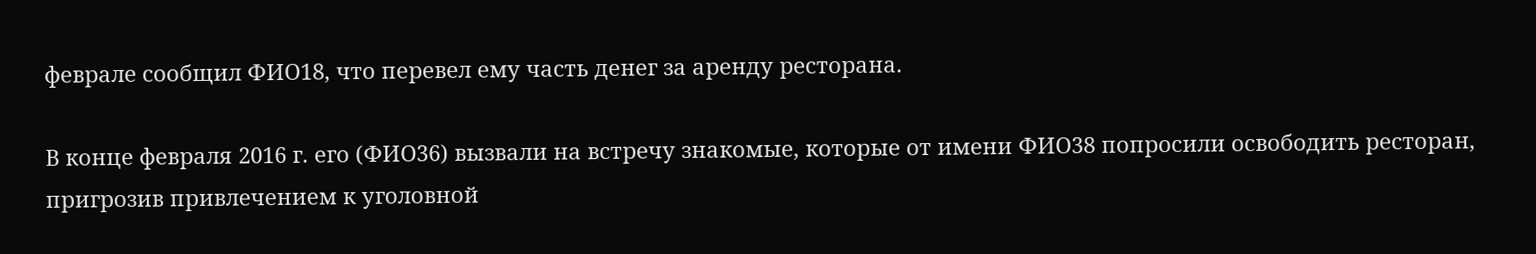феврале сообщил ФИО18, что перевел ему часть денег за аренду ресторана.

В конце февраля 2016 г. его (ФИО36) вызвали на встречу знакомые, которые от имени ФИО38 попросили освободить ресторан, пригрозив привлечением к уголовной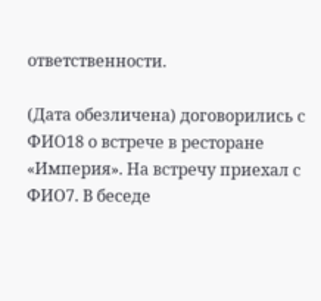ответственности.

(Дата обезличена) договорились с ФИО18 о встрече в ресторане «Империя». На встречу приехал с ФИО7. В беседе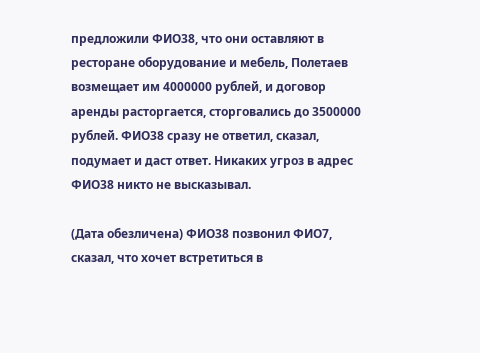предложили ФИО38, что они оставляют в ресторане оборудование и мебель, Полетаев возмещает им 4000000 рублей, и договор аренды расторгается, сторговались до 3500000 рублей. ФИО38 сразу не ответил, сказал, подумает и даст ответ. Никаких угроз в адрес ФИО38 никто не высказывал.

(Дата обезличена) ФИО38 позвонил ФИО7, сказал, что хочет встретиться в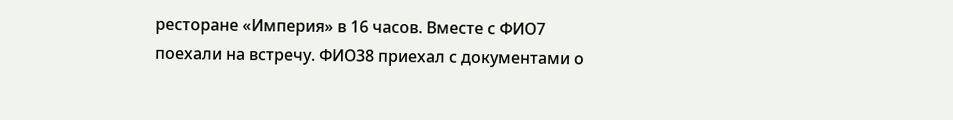ресторане «Империя» в 16 часов. Вместе с ФИО7 поехали на встречу. ФИО38 приехал с документами о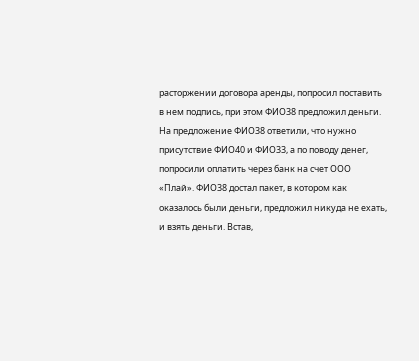расторжении договора аренды, попросил поставить в нем подпись, при этом ФИО38 предложил деньги. На предложение ФИО38 ответили, что нужно присутствие ФИО40 и ФИО33, а по поводу денег, попросили оплатить через банк на счет ООО «Плай». ФИО38 достал пакет, в котором как оказалось были деньги, предложил никуда не ехать, и взять деньги. Встав,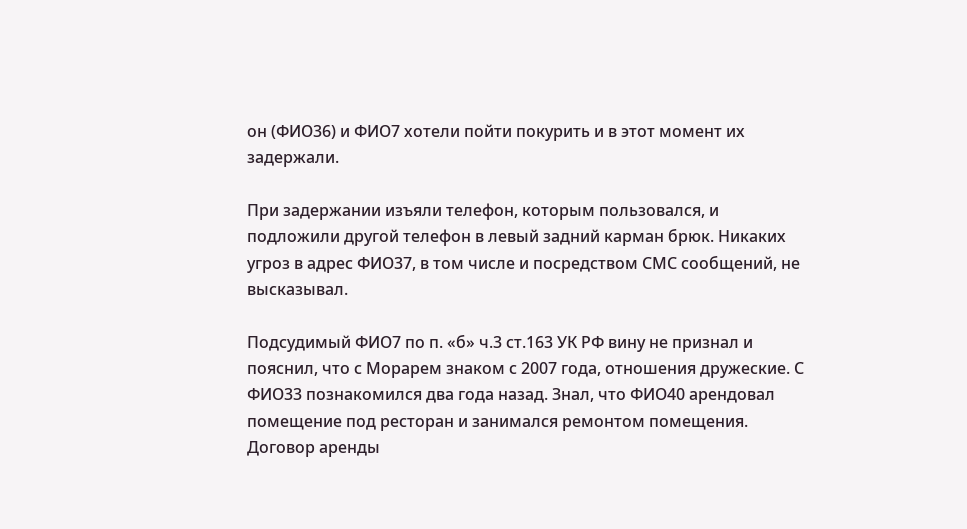он (ФИО36) и ФИО7 хотели пойти покурить и в этот момент их задержали.

При задержании изъяли телефон, которым пользовался, и подложили другой телефон в левый задний карман брюк. Никаких угроз в адрес ФИО37, в том числе и посредством СМС сообщений, не высказывал.

Подсудимый ФИО7 по п. «б» ч.3 ст.163 УК РФ вину не признал и пояснил, что с Морарем знаком с 2007 года, отношения дружеские. С ФИО33 познакомился два года назад. Знал, что ФИО40 арендовал помещение под ресторан и занимался ремонтом помещения. Договор аренды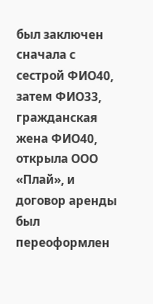был заключен сначала с сестрой ФИО40, затем ФИО33, гражданская жена ФИО40, открыла ООО «Плай», и договор аренды был переоформлен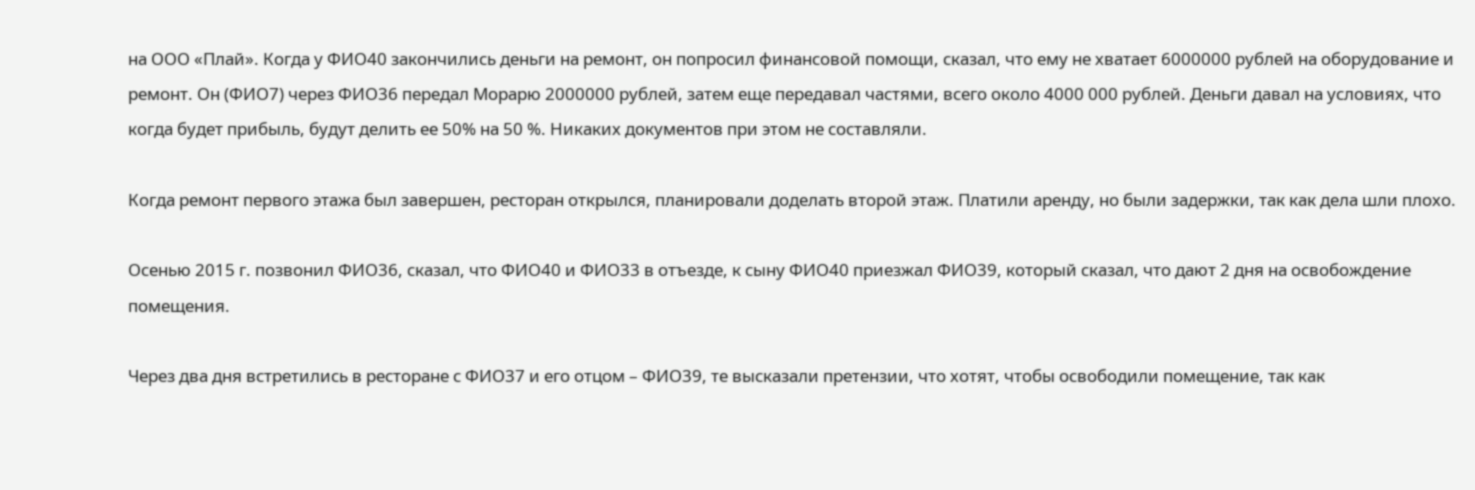на ООО «Плай». Когда у ФИО40 закончились деньги на ремонт, он попросил финансовой помощи, сказал, что ему не хватает 6000000 рублей на оборудование и ремонт. Он (ФИО7) через ФИО36 передал Морарю 2000000 рублей, затем еще передавал частями, всего около 4000 000 рублей. Деньги давал на условиях, что когда будет прибыль, будут делить ее 50% на 50 %. Никаких документов при этом не составляли.

Когда ремонт первого этажа был завершен, ресторан открылся, планировали доделать второй этаж. Платили аренду, но были задержки, так как дела шли плохо.

Осенью 2015 г. позвонил ФИО36, сказал, что ФИО40 и ФИО33 в отъезде, к сыну ФИО40 приезжал ФИО39, который сказал, что дают 2 дня на освобождение помещения.

Через два дня встретились в ресторане с ФИО37 и его отцом – ФИО39, те высказали претензии, что хотят, чтобы освободили помещение, так как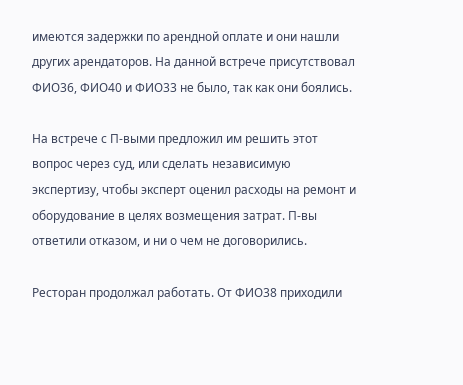имеются задержки по арендной оплате и они нашли других арендаторов. На данной встрече присутствовал ФИО36, ФИО40 и ФИО33 не было, так как они боялись.

На встрече с П-выми предложил им решить этот вопрос через суд, или сделать независимую экспертизу, чтобы эксперт оценил расходы на ремонт и оборудование в целях возмещения затрат. П-вы ответили отказом, и ни о чем не договорились.

Ресторан продолжал работать. От ФИО38 приходили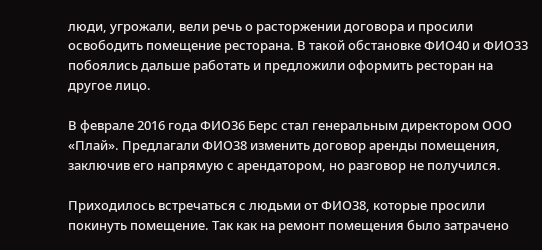люди, угрожали, вели речь о расторжении договора и просили освободить помещение ресторана. В такой обстановке ФИО40 и ФИО33 побоялись дальше работать и предложили оформить ресторан на другое лицо.

В феврале 2016 года ФИО36 Берс стал генеральным директором ООО «Плай». Предлагали ФИО38 изменить договор аренды помещения, заключив его напрямую с арендатором, но разговор не получился.

Приходилось встречаться с людьми от ФИО38, которые просили покинуть помещение. Так как на ремонт помещения было затрачено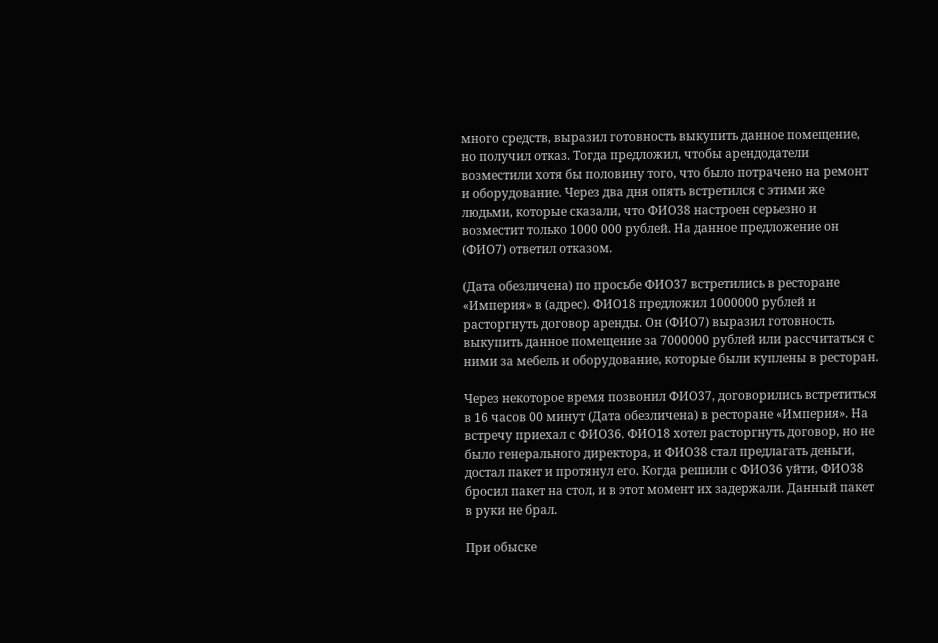много средств, выразил готовность выкупить данное помещение, но получил отказ. Тогда предложил, чтобы арендодатели возместили хотя бы половину того, что было потрачено на ремонт и оборудование. Через два дня опять встретился с этими же людьми, которые сказали, что ФИО38 настроен серьезно и возместит только 1000 000 рублей. На данное предложение он (ФИО7) ответил отказом.

(Дата обезличена) по просьбе ФИО37 встретились в ресторане «Империя» в (адрес). ФИО18 предложил 1000000 рублей и расторгнуть договор аренды. Он (ФИО7) выразил готовность выкупить данное помещение за 7000000 рублей или рассчитаться с ними за мебель и оборудование, которые были куплены в ресторан.

Через некоторое время позвонил ФИО37, договорились встретиться в 16 часов 00 минут (Дата обезличена) в ресторане «Империя». На встречу приехал с ФИО36. ФИО18 хотел расторгнуть договор, но не было генерального директора, и ФИО38 стал предлагать деньги, достал пакет и протянул его. Когда решили с ФИО36 уйти, ФИО38 бросил пакет на стол, и в этот момент их задержали. Данный пакет в руки не брал.

При обыске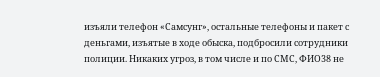изъяли телефон «Самсунг», остальные телефоны и пакет с деньгами, изъятые в ходе обыска, подбросили сотрудники полиции. Никаких угроз, в том числе и по СМС, ФИО38 не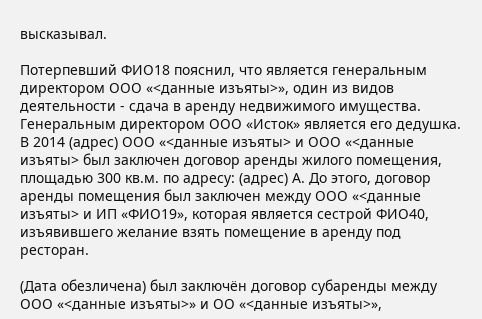высказывал.

Потерпевший ФИО18 пояснил, что является генеральным директором ООО «<данные изъяты>», один из видов деятельности - сдача в аренду недвижимого имущества. Генеральным директором ООО «Исток» является его дедушка. В 2014 (адрес) ООО «<данные изъяты> и ООО «<данные изъяты> был заключен договор аренды жилого помещения, площадью 300 кв.м. по адресу: (адрес) А. До этого, договор аренды помещения был заключен между ООО «<данные изъяты> и ИП «ФИО19», которая является сестрой ФИО40, изъявившего желание взять помещение в аренду под ресторан.

(Дата обезличена) был заключён договор субаренды между ООО «<данные изъяты>» и ОО «<данные изъяты>»,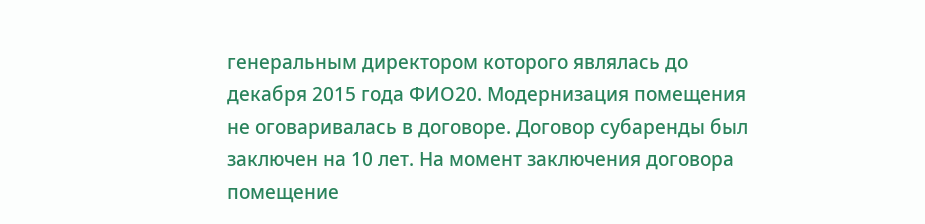генеральным директором которого являлась до декабря 2015 года ФИО20. Модернизация помещения не оговаривалась в договоре. Договор субаренды был заключен на 10 лет. На момент заключения договора помещение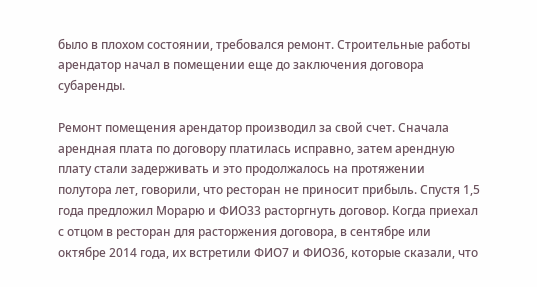было в плохом состоянии, требовался ремонт. Строительные работы арендатор начал в помещении еще до заключения договора субаренды.

Ремонт помещения арендатор производил за свой счет. Сначала арендная плата по договору платилась исправно, затем арендную плату стали задерживать и это продолжалось на протяжении полутора лет, говорили, что ресторан не приносит прибыль. Спустя 1,5 года предложил Морарю и ФИО33 расторгнуть договор. Когда приехал с отцом в ресторан для расторжения договора, в сентябре или октябре 2014 года, их встретили ФИО7 и ФИО36, которые сказали, что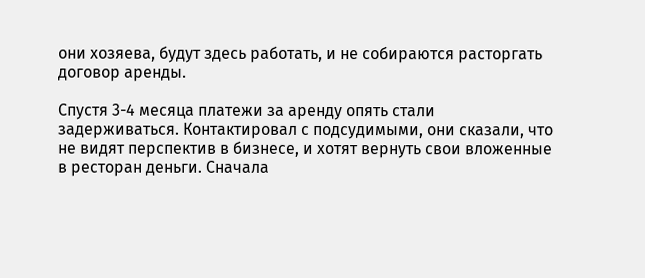они хозяева, будут здесь работать, и не собираются расторгать договор аренды.

Спустя 3-4 месяца платежи за аренду опять стали задерживаться. Контактировал с подсудимыми, они сказали, что не видят перспектив в бизнесе, и хотят вернуть свои вложенные в ресторан деньги. Сначала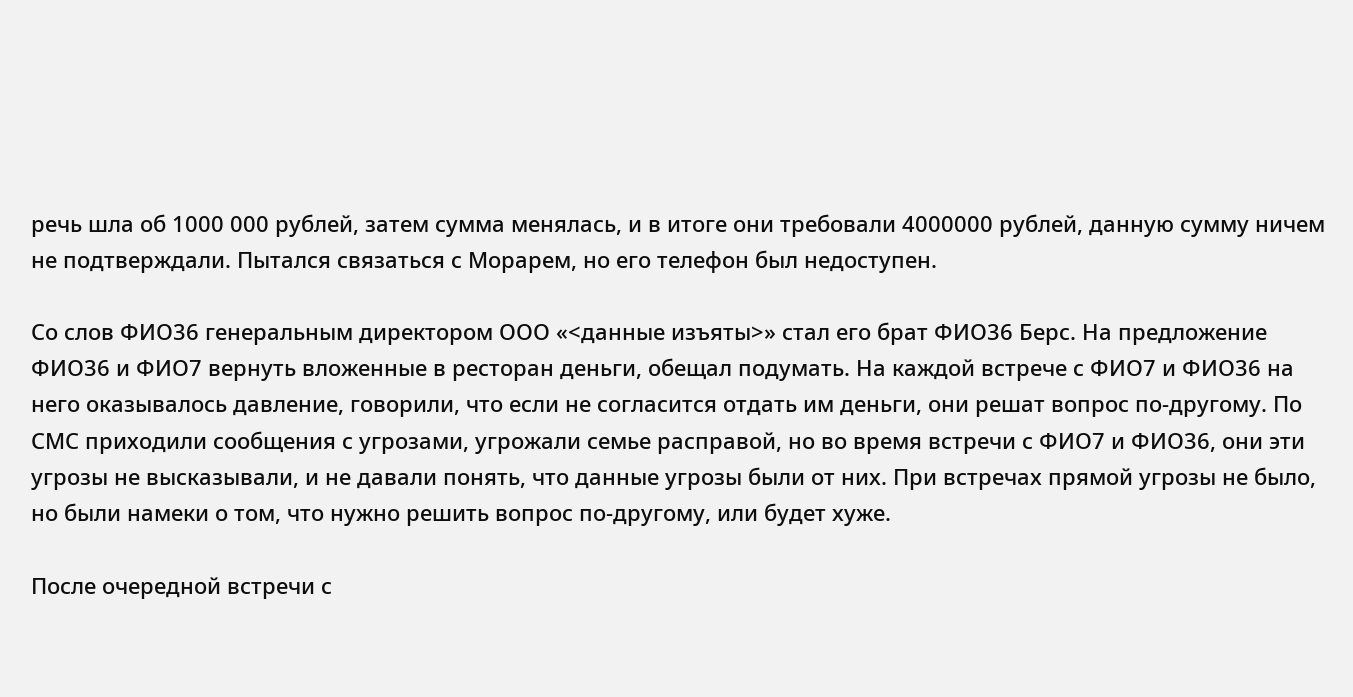речь шла об 1000 000 рублей, затем сумма менялась, и в итоге они требовали 4000000 рублей, данную сумму ничем не подтверждали. Пытался связаться с Морарем, но его телефон был недоступен.

Со слов ФИО36 генеральным директором ООО «<данные изъяты>» стал его брат ФИО36 Берс. На предложение ФИО36 и ФИО7 вернуть вложенные в ресторан деньги, обещал подумать. На каждой встрече с ФИО7 и ФИО36 на него оказывалось давление, говорили, что если не согласится отдать им деньги, они решат вопрос по-другому. По СМС приходили сообщения с угрозами, угрожали семье расправой, но во время встречи с ФИО7 и ФИО36, они эти угрозы не высказывали, и не давали понять, что данные угрозы были от них. При встречах прямой угрозы не было, но были намеки о том, что нужно решить вопрос по-другому, или будет хуже.

После очередной встречи с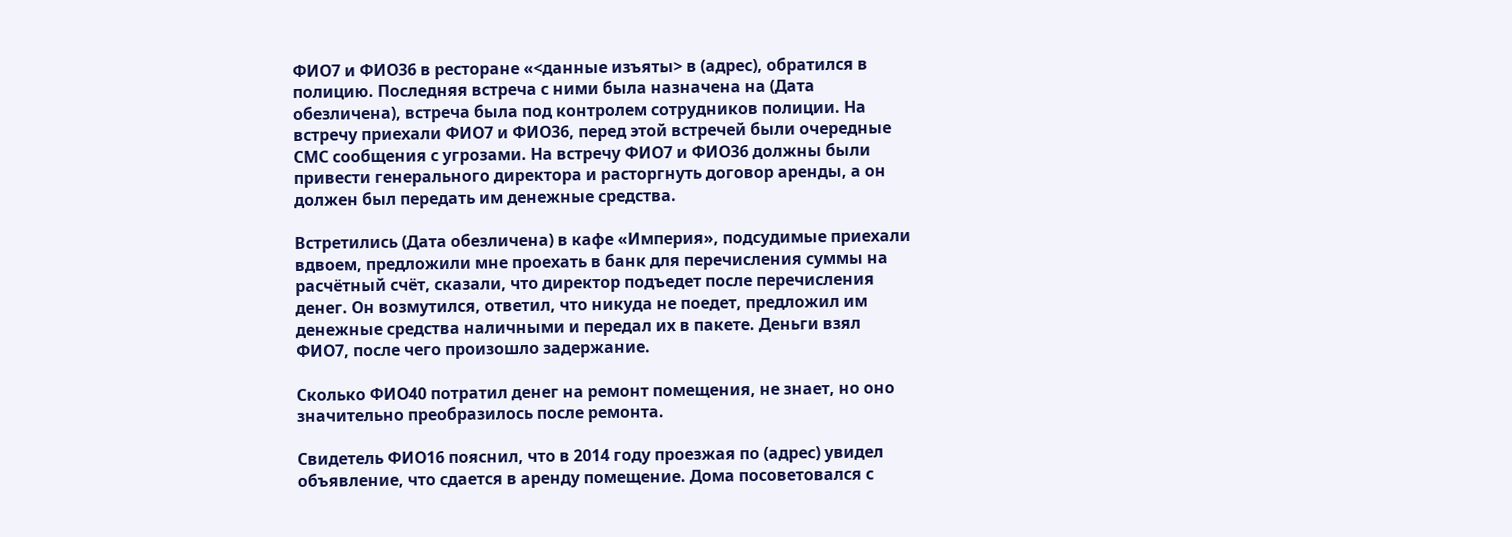ФИО7 и ФИО36 в ресторане «<данные изъяты> в (адрес), обратился в полицию. Последняя встреча с ними была назначена на (Дата обезличена), встреча была под контролем сотрудников полиции. На встречу приехали ФИО7 и ФИО36, перед этой встречей были очередные СМС сообщения с угрозами. На встречу ФИО7 и ФИО36 должны были привести генерального директора и расторгнуть договор аренды, а он должен был передать им денежные средства.

Встретились (Дата обезличена) в кафе «Империя», подсудимые приехали вдвоем, предложили мне проехать в банк для перечисления суммы на расчётный счёт, сказали, что директор подъедет после перечисления денег. Он возмутился, ответил, что никуда не поедет, предложил им денежные средства наличными и передал их в пакете. Деньги взял ФИО7, после чего произошло задержание.

Сколько ФИО40 потратил денег на ремонт помещения, не знает, но оно значительно преобразилось после ремонта.

Свидетель ФИО16 пояснил, что в 2014 году проезжая по (адрес) увидел объявление, что сдается в аренду помещение. Дома посоветовался с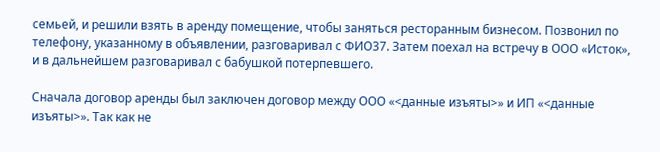семьей, и решили взять в аренду помещение, чтобы заняться ресторанным бизнесом. Позвонил по телефону, указанному в объявлении, разговаривал с ФИО37. Затем поехал на встречу в ООО «Исток», и в дальнейшем разговаривал с бабушкой потерпевшего.

Сначала договор аренды был заключен договор между ООО «<данные изъяты>» и ИП «<данные изъяты>». Так как не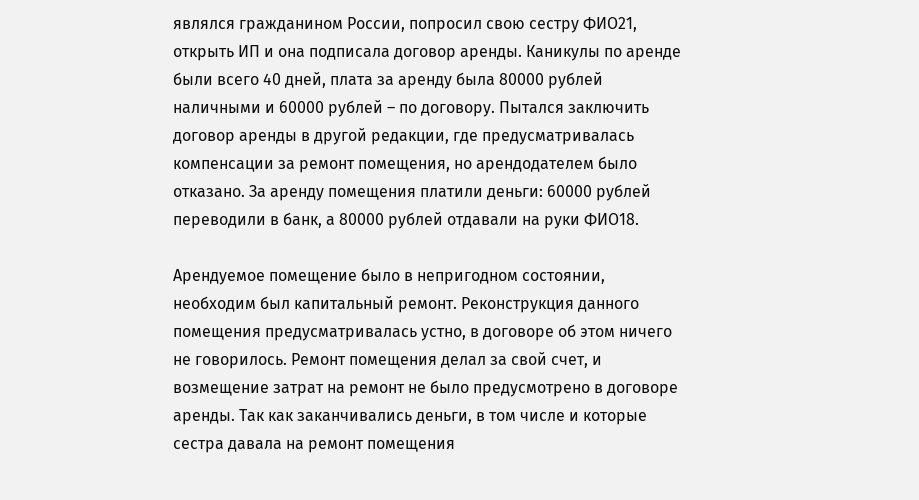являлся гражданином России, попросил свою сестру ФИО21, открыть ИП и она подписала договор аренды. Каникулы по аренде были всего 40 дней, плата за аренду была 80000 рублей наличными и 60000 рублей – по договору. Пытался заключить договор аренды в другой редакции, где предусматривалась компенсации за ремонт помещения, но арендодателем было отказано. За аренду помещения платили деньги: 60000 рублей переводили в банк, а 80000 рублей отдавали на руки ФИО18.

Арендуемое помещение было в непригодном состоянии, необходим был капитальный ремонт. Реконструкция данного помещения предусматривалась устно, в договоре об этом ничего не говорилось. Ремонт помещения делал за свой счет, и возмещение затрат на ремонт не было предусмотрено в договоре аренды. Так как заканчивались деньги, в том числе и которые сестра давала на ремонт помещения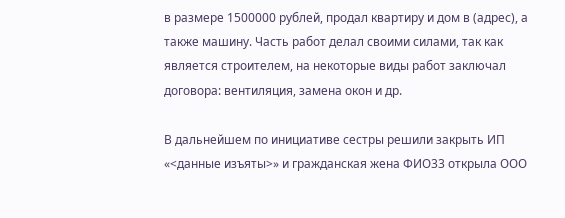в размере 1500000 рублей, продал квартиру и дом в (адрес), а также машину. Часть работ делал своими силами, так как является строителем, на некоторые виды работ заключал договора: вентиляция, замена окон и др.

В дальнейшем по инициативе сестры решили закрыть ИП «<данные изъяты>» и гражданская жена ФИО33 открыла ООО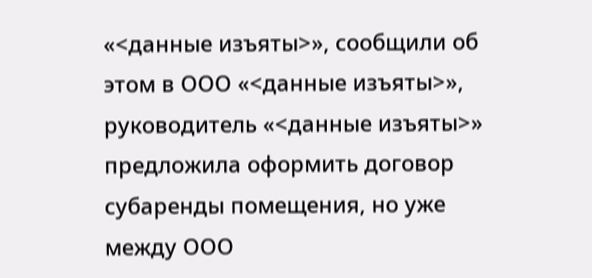«<данные изъяты>», сообщили об этом в ООО «<данные изъяты>», руководитель «<данные изъяты>» предложила оформить договор субаренды помещения, но уже между ООО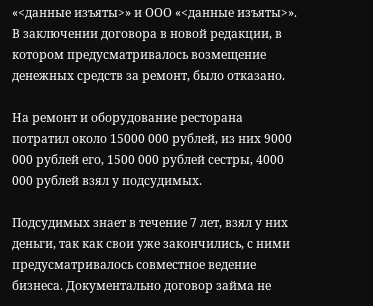«<данные изъяты>» и ООО «<данные изъяты>». В заключении договора в новой редакции, в котором предусматривалось возмещение денежных средств за ремонт, было отказано.

На ремонт и оборудование ресторана потратил около 15000 000 рублей, из них 9000 000 рублей его, 1500 000 рублей сестры, 4000 000 рублей взял у подсудимых.

Подсудимых знает в течение 7 лет, взял у них деньги, так как свои уже закончились, с ними предусматривалось совместное ведение бизнеса. Документально договор займа не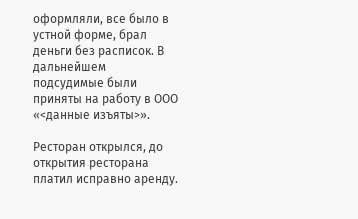оформляли, все было в устной форме, брал деньги без расписок. В дальнейшем подсудимые были приняты на работу в ООО «<данные изъяты>».

Ресторан открылся, до открытия ресторана платил исправно аренду.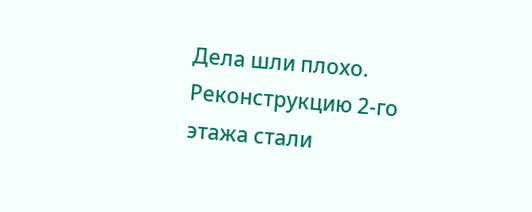Дела шли плохо. Реконструкцию 2-го этажа стали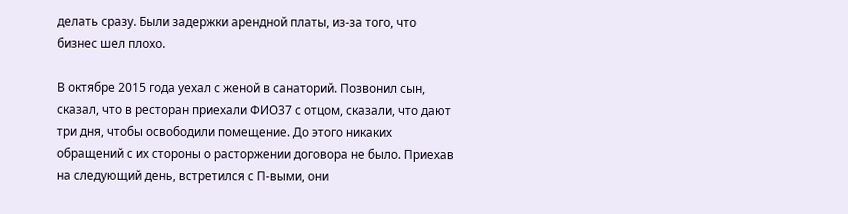делать сразу. Были задержки арендной платы, из-за того, что бизнес шел плохо.

В октябре 2015 года уехал с женой в санаторий. Позвонил сын, сказал, что в ресторан приехали ФИО37 с отцом, сказали, что дают три дня, чтобы освободили помещение. До этого никаких обращений с их стороны о расторжении договора не было. Приехав на следующий день, встретился с П-выми, они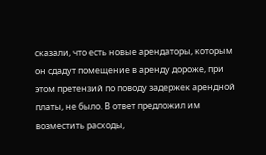сказали, что есть новые арендаторы, которым он сдадут помещение в аренду дороже, при этом претензий по поводу задержек арендной платы, не было. В ответ предложил им возместить расходы,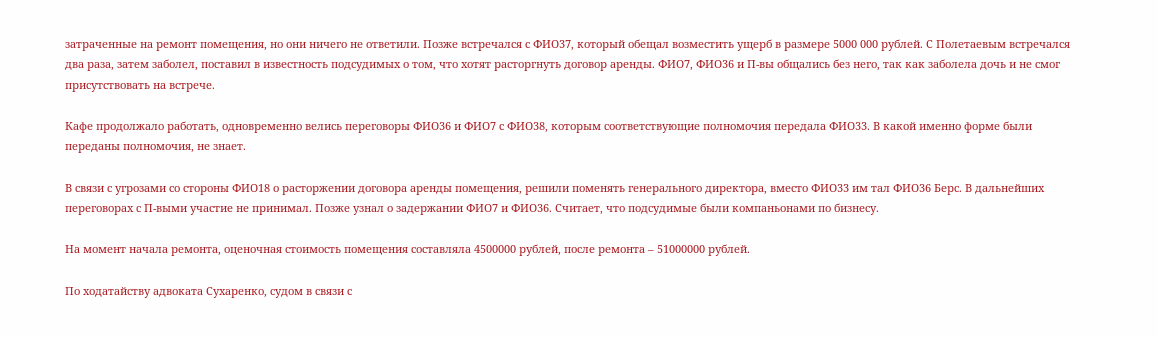затраченные на ремонт помещения, но они ничего не ответили. Позже встречался с ФИО37, который обещал возместить ущерб в размере 5000 000 рублей. С Полетаевым встречался два раза, затем заболел, поставил в известность подсудимых о том, что хотят расторгнуть договор аренды. ФИО7, ФИО36 и П-вы общались без него, так как заболела дочь и не смог присутствовать на встрече.

Кафе продолжало работать, одновременно велись переговоры ФИО36 и ФИО7 с ФИО38, которым соответствующие полномочия передала ФИО33. В какой именно форме были переданы полномочия, не знает.

В связи с угрозами со стороны ФИО18 о расторжении договора аренды помещения, решили поменять генерального директора, вместо ФИО33 им тал ФИО36 Берс. В дальнейших переговорах с П-выми участие не принимал. Позже узнал о задержании ФИО7 и ФИО36. Считает, что подсудимые были компаньонами по бизнесу.

На момент начала ремонта, оценочная стоимость помещения составляла 4500000 рублей, после ремонта – 51000000 рублей.

По ходатайству адвоката Сухаренко, судом в связи с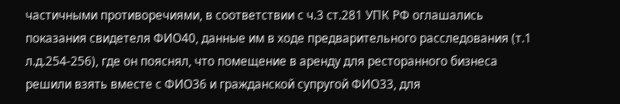частичными противоречиями, в соответствии с ч.3 ст.281 УПК РФ оглашались показания свидетеля ФИО40, данные им в ходе предварительного расследования (т.1 л.д.254-256), где он пояснял, что помещение в аренду для ресторанного бизнеса решили взять вместе с ФИО36 и гражданской супругой ФИО33, для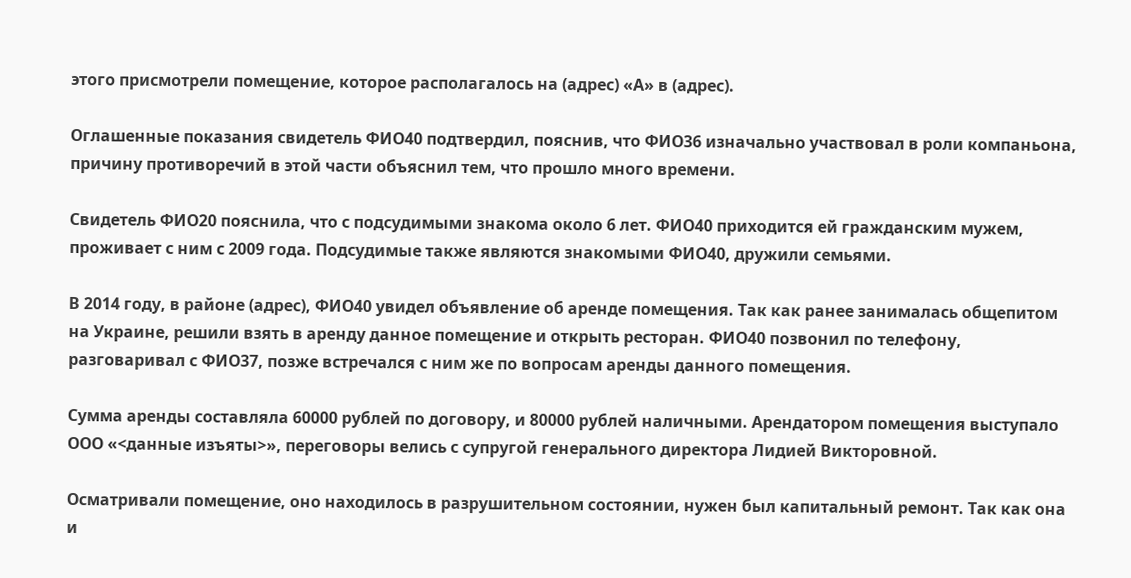этого присмотрели помещение, которое располагалось на (адрес) «А» в (адрес).

Оглашенные показания свидетель ФИО40 подтвердил, пояснив, что ФИО36 изначально участвовал в роли компаньона, причину противоречий в этой части объяснил тем, что прошло много времени.

Свидетель ФИО20 пояснила, что с подсудимыми знакома около 6 лет. ФИО40 приходится ей гражданским мужем, проживает с ним с 2009 года. Подсудимые также являются знакомыми ФИО40, дружили семьями.

В 2014 году, в районе (адрес), ФИО40 увидел объявление об аренде помещения. Так как ранее занималась общепитом на Украине, решили взять в аренду данное помещение и открыть ресторан. ФИО40 позвонил по телефону, разговаривал с ФИО37, позже встречался с ним же по вопросам аренды данного помещения.

Сумма аренды составляла 60000 рублей по договору, и 80000 рублей наличными. Арендатором помещения выступало ООО «<данные изъяты>», переговоры велись с супругой генерального директора Лидией Викторовной.

Осматривали помещение, оно находилось в разрушительном состоянии, нужен был капитальный ремонт. Так как она и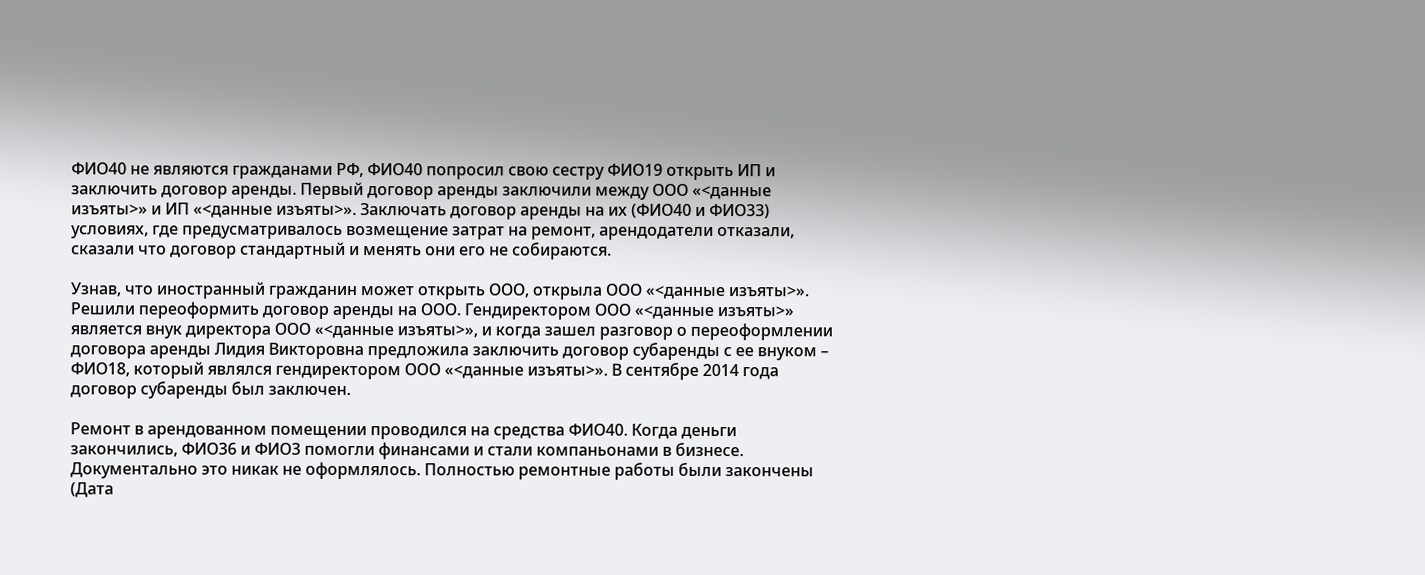ФИО40 не являются гражданами РФ, ФИО40 попросил свою сестру ФИО19 открыть ИП и заключить договор аренды. Первый договор аренды заключили между ООО «<данные изъяты>» и ИП «<данные изъяты>». Заключать договор аренды на их (ФИО40 и ФИО33) условиях, где предусматривалось возмещение затрат на ремонт, арендодатели отказали, сказали что договор стандартный и менять они его не собираются.

Узнав, что иностранный гражданин может открыть ООО, открыла ООО «<данные изъяты>». Решили переоформить договор аренды на ООО. Гендиректором ООО «<данные изъяты>» является внук директора ООО «<данные изъяты>», и когда зашел разговор о переоформлении договора аренды Лидия Викторовна предложила заключить договор субаренды с ее внуком – ФИО18, который являлся гендиректором ООО «<данные изъяты>». В сентябре 2014 года договор субаренды был заключен.

Ремонт в арендованном помещении проводился на средства ФИО40. Когда деньги закончились, ФИО36 и ФИО3 помогли финансами и стали компаньонами в бизнесе. Документально это никак не оформлялось. Полностью ремонтные работы были закончены (Дата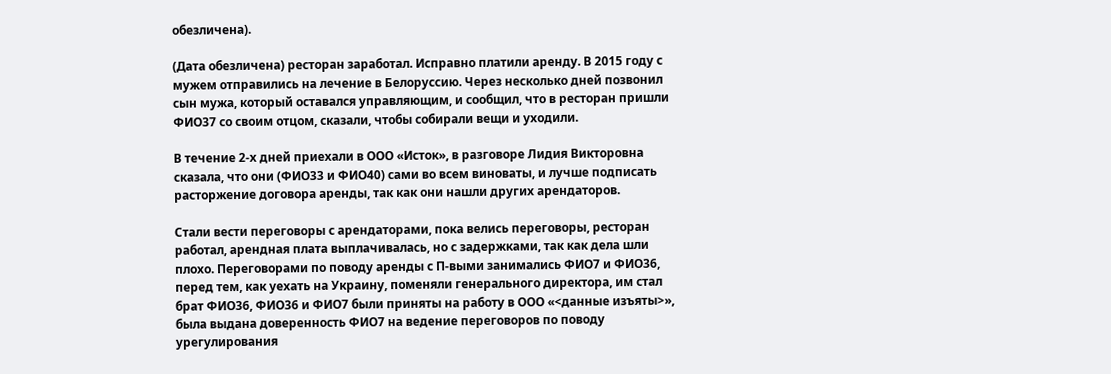обезличена).

(Дата обезличена) ресторан заработал. Исправно платили аренду. В 2015 году с мужем отправились на лечение в Белоруссию. Через несколько дней позвонил сын мужа, который оставался управляющим, и сообщил, что в ресторан пришли ФИО37 со своим отцом, сказали, чтобы собирали вещи и уходили.

В течение 2-х дней приехали в ООО «Исток», в разговоре Лидия Викторовна сказала, что они (ФИО33 и ФИО40) сами во всем виноваты, и лучше подписать расторжение договора аренды, так как они нашли других арендаторов.

Стали вести переговоры с арендаторами, пока велись переговоры, ресторан работал, арендная плата выплачивалась, но с задержками, так как дела шли плохо. Переговорами по поводу аренды с П-выми занимались ФИО7 и ФИО36, перед тем, как уехать на Украину, поменяли генерального директора, им стал брат ФИО36, ФИО36 и ФИО7 были приняты на работу в ООО «<данные изъяты>», была выдана доверенность ФИО7 на ведение переговоров по поводу урегулирования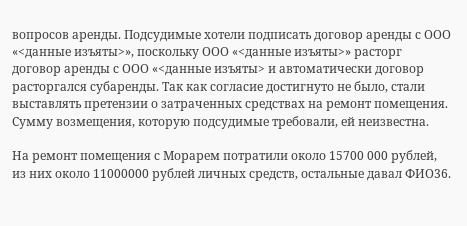вопросов аренды. Подсудимые хотели подписать договор аренды с ООО «<данные изъяты>», поскольку ООО «<данные изъяты>» расторг договор аренды с ООО «<данные изъяты> и автоматически договор расторгался субаренды. Так как согласие достигнуто не было, стали выставлять претензии о затраченных средствах на ремонт помещения. Сумму возмещения, которую подсудимые требовали, ей неизвестна.

На ремонт помещения с Морарем потратили около 15700 000 рублей, из них около 11000000 рублей личных средств, остальные давал ФИО36.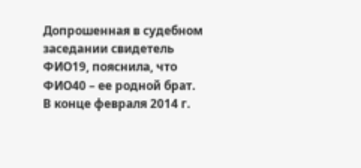Допрошенная в судебном заседании свидетель ФИО19, пояснила, что ФИО40 – ее родной брат. В конце февраля 2014 г.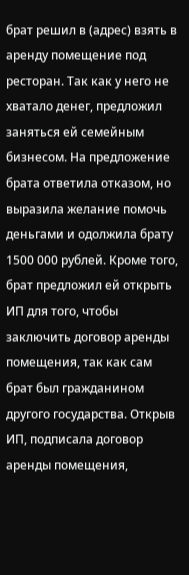брат решил в (адрес) взять в аренду помещение под ресторан. Так как у него не хватало денег, предложил заняться ей семейным бизнесом. На предложение брата ответила отказом, но выразила желание помочь деньгами и одолжила брату 1500 000 рублей. Кроме того, брат предложил ей открыть ИП для того, чтобы заключить договор аренды помещения, так как сам брат был гражданином другого государства. Открыв ИП, подписала договор аренды помещения,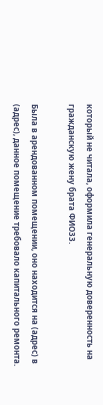который не читала, оформила генеральную доверенность на гражданскую жену брата ФИО33.

Была в арендованном помещении, оно находится на (адрес) в (адрес), данное помещение требовало капитального ремонта.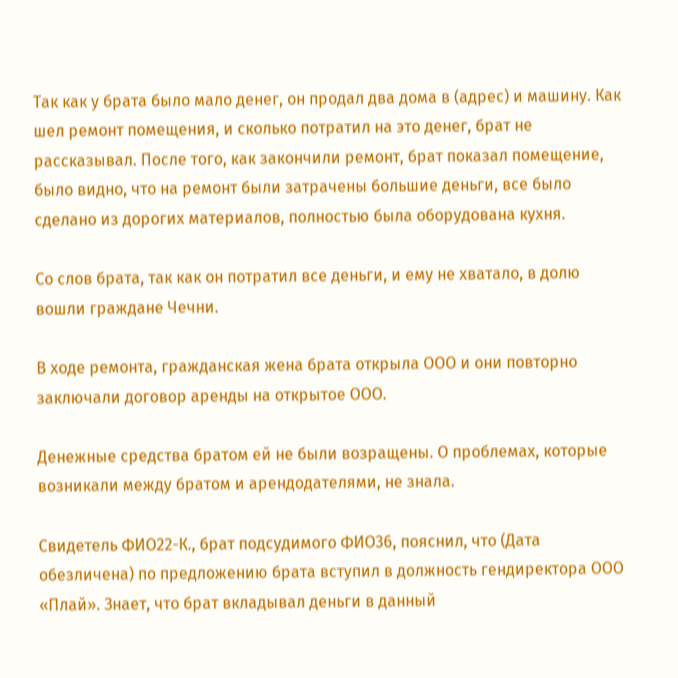Так как у брата было мало денег, он продал два дома в (адрес) и машину. Как шел ремонт помещения, и сколько потратил на это денег, брат не рассказывал. После того, как закончили ремонт, брат показал помещение, было видно, что на ремонт были затрачены большие деньги, все было сделано из дорогих материалов, полностью была оборудована кухня.

Со слов брата, так как он потратил все деньги, и ему не хватало, в долю вошли граждане Чечни.

В ходе ремонта, гражданская жена брата открыла ООО и они повторно заключали договор аренды на открытое ООО.

Денежные средства братом ей не были возращены. О проблемах, которые возникали между братом и арендодателями, не знала.

Свидетель ФИО22-К., брат подсудимого ФИО36, пояснил, что (Дата обезличена) по предложению брата вступил в должность гендиректора ООО «Плай». Знает, что брат вкладывал деньги в данный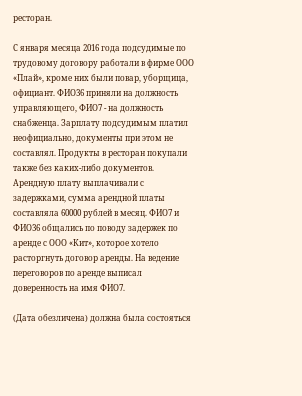ресторан.

С января месяца 2016 года подсудимые по трудовому договору работали в фирме ООО «Плай», кроме них были повар, уборщица, официант. ФИО36 приняли на должность управляющего, ФИО7 - на должность снабженца. Зарплату подсудимым платил неофициально, документы при этом не составлял. Продукты в ресторан покупали также без каких-либо документов. Арендную плату выплачивали с задержками, сумма арендной платы составляла 60000 рублей в месяц. ФИО7 и ФИО36 общались по поводу задержек по аренде с ООО «Кит», которое хотело расторгнуть договор аренды. На ведение переговоров по аренде выписал доверенность на имя ФИО7.

(Дата обезличена) должна была состояться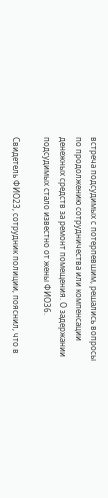встреча подсудимых с потерпевшим, решались вопросы по продолжению сотрудничества или компенсации денежных средств за ремонт помещения. О задержании подсудимых стало известно от жены ФИО36.

Свидетель ФИО23, сотрудник полиции, пояснил, что в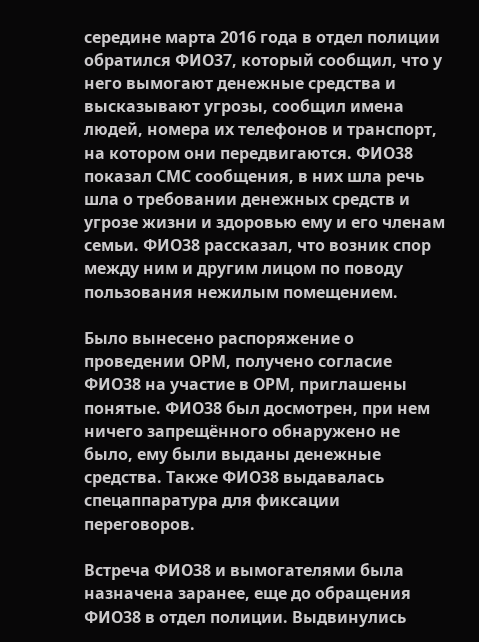середине марта 2016 года в отдел полиции обратился ФИО37, который сообщил, что у него вымогают денежные средства и высказывают угрозы, сообщил имена людей, номера их телефонов и транспорт, на котором они передвигаются. ФИО38 показал СМС сообщения, в них шла речь шла о требовании денежных средств и угрозе жизни и здоровью ему и его членам семьи. ФИО38 рассказал, что возник спор между ним и другим лицом по поводу пользования нежилым помещением.

Было вынесено распоряжение о проведении ОРМ, получено согласие ФИО38 на участие в ОРМ, приглашены понятые. ФИО38 был досмотрен, при нем ничего запрещённого обнаружено не было, ему были выданы денежные средства. Также ФИО38 выдавалась спецаппаратура для фиксации переговоров.

Встреча ФИО38 и вымогателями была назначена заранее, еще до обращения ФИО38 в отдел полиции. Выдвинулись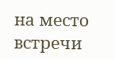на место встречи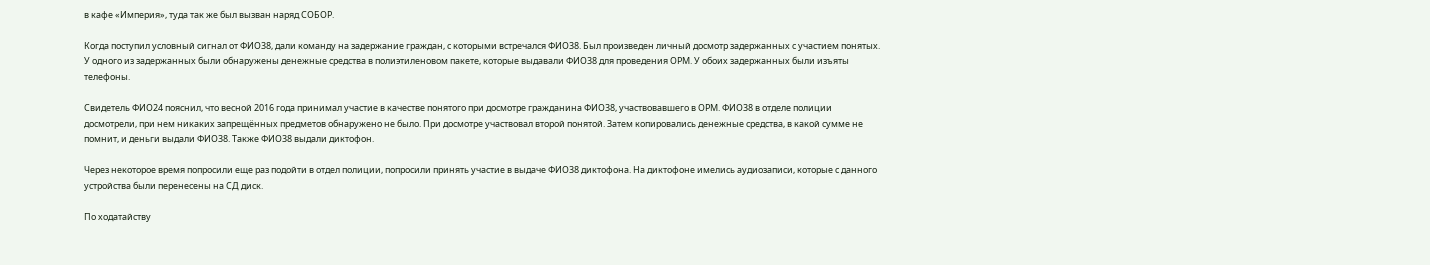в кафе «Империя», туда так же был вызван наряд СОБОР.

Когда поступил условный сигнал от ФИО38, дали команду на задержание граждан, с которыми встречался ФИО38. Был произведен личный досмотр задержанных с участием понятых. У одного из задержанных были обнаружены денежные средства в полиэтиленовом пакете, которые выдавали ФИО38 для проведения ОРМ. У обоих задержанных были изъяты телефоны.

Свидетель ФИО24 пояснил, что весной 2016 года принимал участие в качестве понятого при досмотре гражданина ФИО38, участвовавшего в ОРМ. ФИО38 в отделе полиции досмотрели, при нем никаких запрещённых предметов обнаружено не было. При досмотре участвовал второй понятой. Затем копировались денежные средства, в какой сумме не помнит, и деньги выдали ФИО38. Также ФИО38 выдали диктофон.

Через некоторое время попросили еще раз подойти в отдел полиции, попросили принять участие в выдаче ФИО38 диктофона. На диктофоне имелись аудиозаписи, которые с данного устройства были перенесены на СД диск.

По ходатайству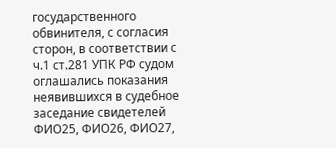государственного обвинителя, с согласия сторон, в соответствии с ч.1 ст.281 УПК РФ судом оглашались показания неявившихся в судебное заседание свидетелей ФИО25, ФИО26, ФИО27,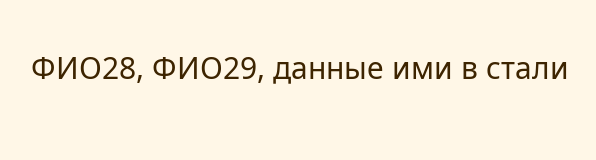ФИО28, ФИО29, данные ими в стали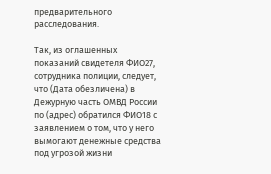предварительного расследования.

Так, из оглашенных показаний свидетеля ФИО27, сотрудника полиции, следует, что (Дата обезличена) в Дежурную часть ОМВД России по (адрес) обратился ФИО18 с заявлением о том, что у него вымогают денежные средства под угрозой жизни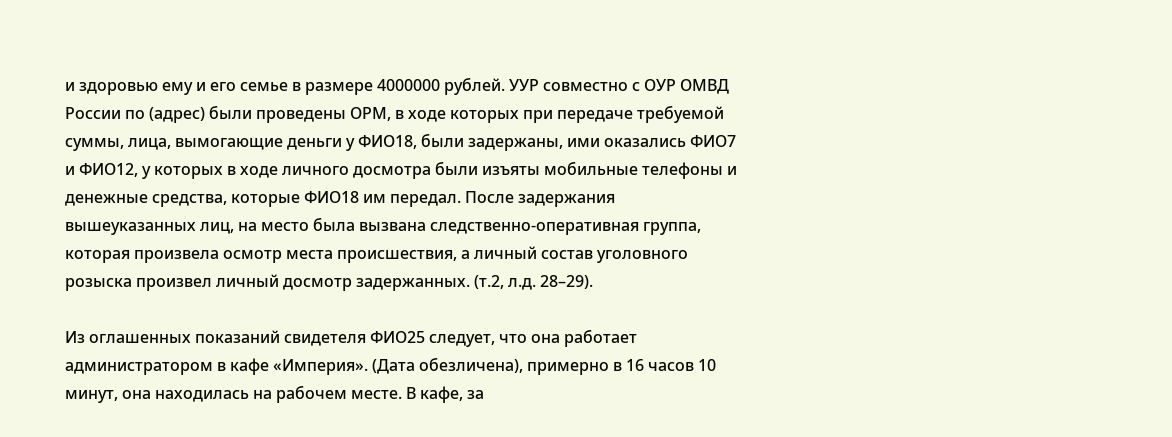и здоровью ему и его семье в размере 4000000 рублей. УУР совместно с ОУР ОМВД России по (адрес) были проведены ОРМ, в ходе которых при передаче требуемой суммы, лица, вымогающие деньги у ФИО18, были задержаны, ими оказались ФИО7 и ФИО12, у которых в ходе личного досмотра были изъяты мобильные телефоны и денежные средства, которые ФИО18 им передал. После задержания вышеуказанных лиц, на место была вызвана следственно-оперативная группа, которая произвела осмотр места происшествия, а личный состав уголовного розыска произвел личный досмотр задержанных. (т.2, л.д. 28–29).

Из оглашенных показаний свидетеля ФИО25 следует, что она работает администратором в кафе «Империя». (Дата обезличена), примерно в 16 часов 10 минут, она находилась на рабочем месте. В кафе, за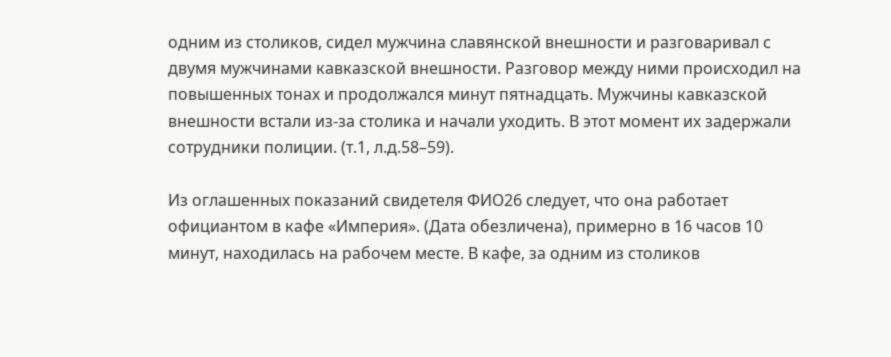одним из столиков, сидел мужчина славянской внешности и разговаривал с двумя мужчинами кавказской внешности. Разговор между ними происходил на повышенных тонах и продолжался минут пятнадцать. Мужчины кавказской внешности встали из-за столика и начали уходить. В этот момент их задержали сотрудники полиции. (т.1, л.д.58–59).

Из оглашенных показаний свидетеля ФИО26 следует, что она работает официантом в кафе «Империя». (Дата обезличена), примерно в 16 часов 10 минут, находилась на рабочем месте. В кафе, за одним из столиков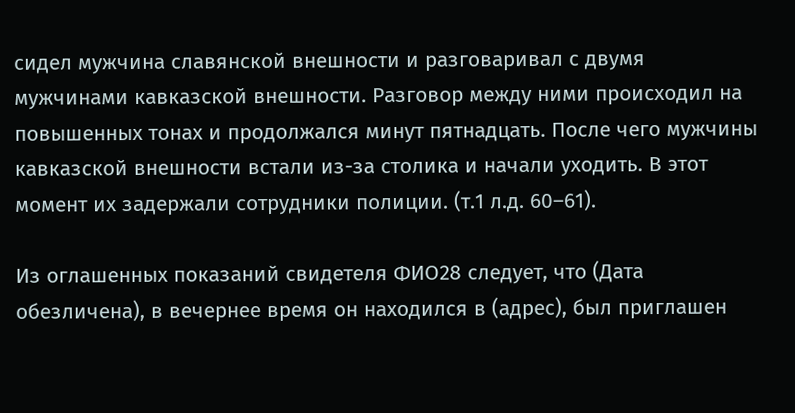сидел мужчина славянской внешности и разговаривал с двумя мужчинами кавказской внешности. Разговор между ними происходил на повышенных тонах и продолжался минут пятнадцать. После чего мужчины кавказской внешности встали из-за столика и начали уходить. В этот момент их задержали сотрудники полиции. (т.1 л.д. 60–61).

Из оглашенных показаний свидетеля ФИО28 следует, что (Дата обезличена), в вечернее время он находился в (адрес), был приглашен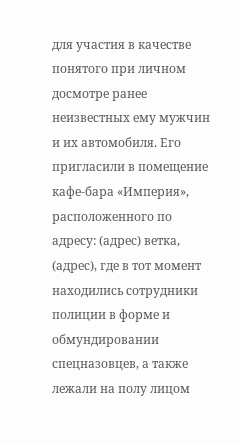для участия в качестве понятого при личном досмотре ранее неизвестных ему мужчин и их автомобиля. Его пригласили в помещение кафе-бара «Империя», расположенного по адресу: (адрес) ветка, (адрес), где в тот момент находились сотрудники полиции в форме и обмундировании спецназовцев, а также лежали на полу лицом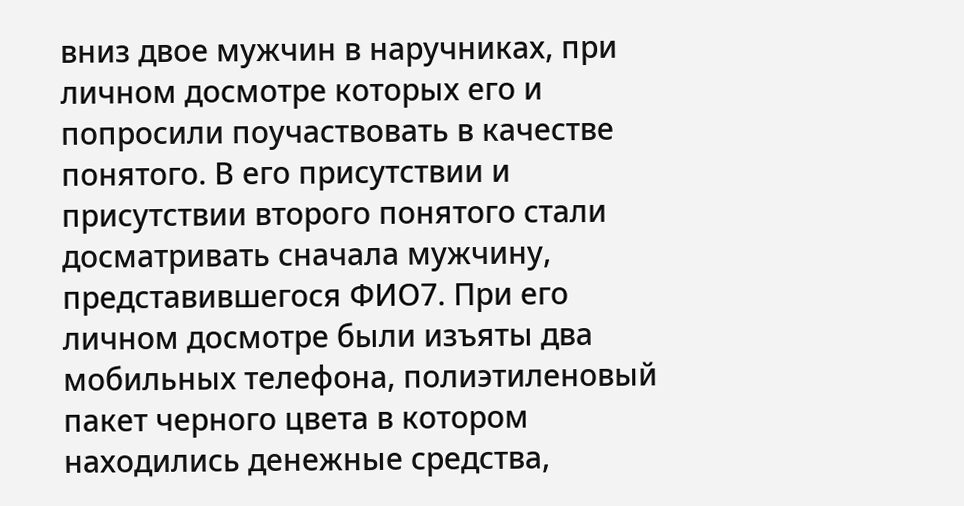вниз двое мужчин в наручниках, при личном досмотре которых его и попросили поучаствовать в качестве понятого. В его присутствии и присутствии второго понятого стали досматривать сначала мужчину, представившегося ФИО7. При его личном досмотре были изъяты два мобильных телефона, полиэтиленовый пакет черного цвета в котором находились денежные средства,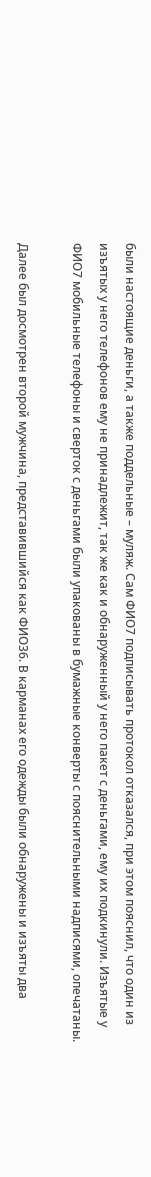были настоящие деньги, а также поддельные – муляж. Сам ФИО7 подписывать протокол отказался, при этом пояснил, что один из изъятых у него телефонов ему не принадлежит, так же как и обнаруженный у него пакет с деньгами, ему их подкинули. Изъятые у ФИО7 мобильные телефоны и сверток с деньгами были упакованы в бумажные конверты с пояснительными надписями, опечатаны.

Далее был досмотрен второй мужчина, представившийся как ФИО36. В карманах его одежды были обнаружены и изъяты два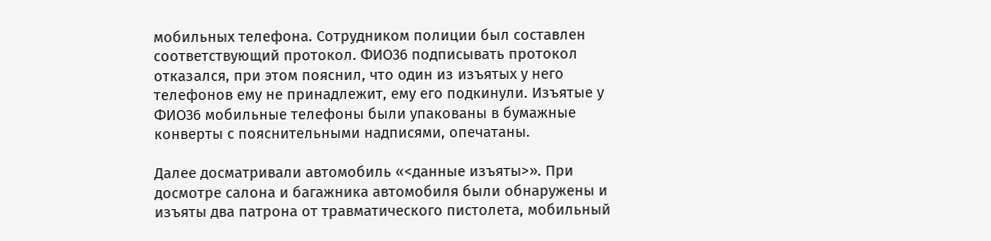мобильных телефона. Сотрудником полиции был составлен соответствующий протокол. ФИО36 подписывать протокол отказался, при этом пояснил, что один из изъятых у него телефонов ему не принадлежит, ему его подкинули. Изъятые у ФИО36 мобильные телефоны были упакованы в бумажные конверты с пояснительными надписями, опечатаны.

Далее досматривали автомобиль «<данные изъяты>». При досмотре салона и багажника автомобиля были обнаружены и изъяты два патрона от травматического пистолета, мобильный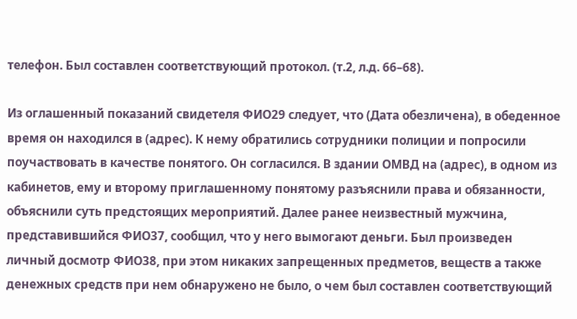телефон. Был составлен соответствующий протокол. (т.2, л.д. 66–68).

Из оглашенный показаний свидетеля ФИО29 следует, что (Дата обезличена), в обеденное время он находился в (адрес). К нему обратились сотрудники полиции и попросили поучаствовать в качестве понятого. Он согласился. В здании ОМВД на (адрес), в одном из кабинетов, ему и второму приглашенному понятому разъяснили права и обязанности, объяснили суть предстоящих мероприятий. Далее ранее неизвестный мужчина, представившийся ФИО37, сообщил, что у него вымогают деньги. Был произведен личный досмотр ФИО38, при этом никаких запрещенных предметов, веществ а также денежных средств при нем обнаружено не было, о чем был составлен соответствующий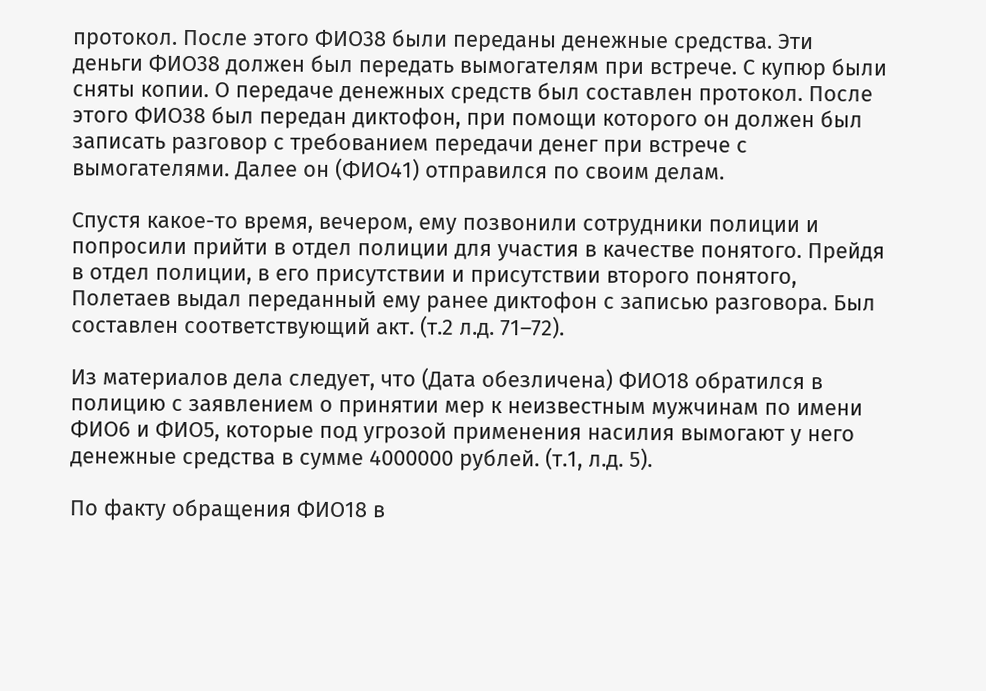протокол. После этого ФИО38 были переданы денежные средства. Эти деньги ФИО38 должен был передать вымогателям при встрече. С купюр были сняты копии. О передаче денежных средств был составлен протокол. После этого ФИО38 был передан диктофон, при помощи которого он должен был записать разговор с требованием передачи денег при встрече с вымогателями. Далее он (ФИО41) отправился по своим делам.

Спустя какое-то время, вечером, ему позвонили сотрудники полиции и попросили прийти в отдел полиции для участия в качестве понятого. Прейдя в отдел полиции, в его присутствии и присутствии второго понятого, Полетаев выдал переданный ему ранее диктофон с записью разговора. Был составлен соответствующий акт. (т.2 л.д. 71–72).

Из материалов дела следует, что (Дата обезличена) ФИО18 обратился в полицию с заявлением о принятии мер к неизвестным мужчинам по имени ФИО6 и ФИО5, которые под угрозой применения насилия вымогают у него денежные средства в сумме 4000000 рублей. (т.1, л.д. 5).

По факту обращения ФИО18 в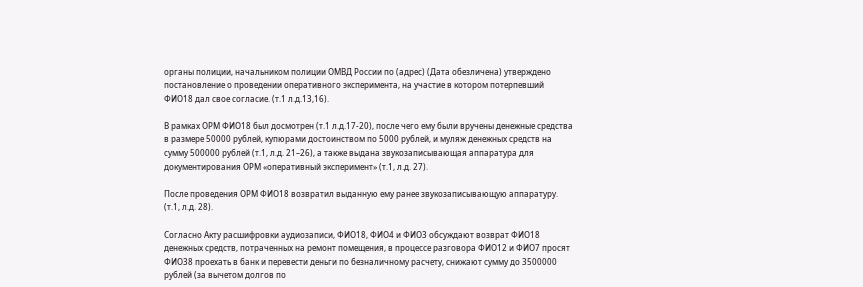органы полиции, начальником полиции ОМВД России по (адрес) (Дата обезличена) утверждено постановление о проведении оперативного эксперимента, на участие в котором потерпевший ФИО18 дал свое согласие. (т.1 л.д.13,16).

В рамках ОРМ ФИО18 был досмотрен (т.1 л.д.17-20), после чего ему были вручены денежные средства в размере 50000 рублей, купюрами достоинством по 5000 рублей, и муляж денежных средств на сумму 500000 рублей (т.1, л.д. 21–26), а также выдана звукозаписывающая аппаратура для документирования ОРМ «оперативный эксперимент» (т.1, л.д. 27).

После проведения ОРМ ФИО18 возвратил выданную ему ранее звукозаписывающую аппаратуру. (т.1, л.д. 28).

Согласно Акту расшифровки аудиозаписи, ФИО18, ФИО4 и ФИО3 обсуждают возврат ФИО18 денежных средств, потраченных на ремонт помещения, в процессе разговора ФИО12 и ФИО7 просят ФИО38 проехать в банк и перевести деньги по безналичному расчету, снижают сумму до 3500000 рублей (за вычетом долгов по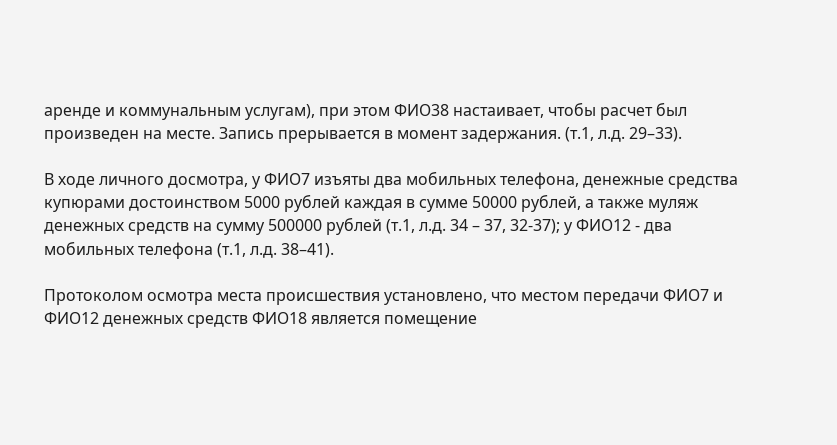аренде и коммунальным услугам), при этом ФИО38 настаивает, чтобы расчет был произведен на месте. Запись прерывается в момент задержания. (т.1, л.д. 29–33).

В ходе личного досмотра, у ФИО7 изъяты два мобильных телефона, денежные средства купюрами достоинством 5000 рублей каждая в сумме 50000 рублей, а также муляж денежных средств на сумму 500000 рублей (т.1, л.д. 34 – 37, 32-37); у ФИО12 - два мобильных телефона (т.1, л.д. 38–41).

Протоколом осмотра места происшествия установлено, что местом передачи ФИО7 и ФИО12 денежных средств ФИО18 является помещение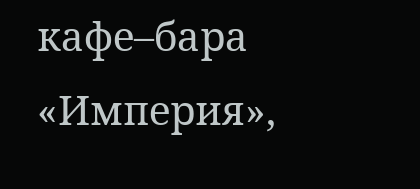кафе–бара «Империя»,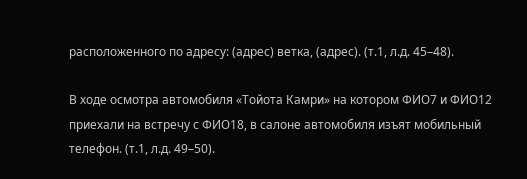расположенного по адресу: (адрес) ветка, (адрес). (т.1, л.д. 45–48).

В ходе осмотра автомобиля «Тойота Камри» на котором ФИО7 и ФИО12 приехали на встречу с ФИО18, в салоне автомобиля изъят мобильный телефон. (т.1, л.д. 49–50).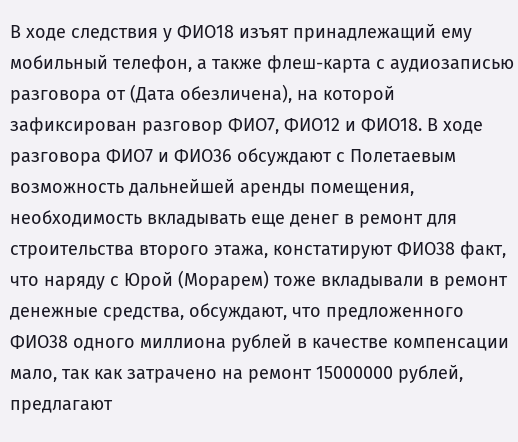В ходе следствия у ФИО18 изъят принадлежащий ему мобильный телефон, а также флеш-карта с аудиозаписью разговора от (Дата обезличена), на которой зафиксирован разговор ФИО7, ФИО12 и ФИО18. В ходе разговора ФИО7 и ФИО36 обсуждают с Полетаевым возможность дальнейшей аренды помещения, необходимость вкладывать еще денег в ремонт для строительства второго этажа, констатируют ФИО38 факт, что наряду с Юрой (Морарем) тоже вкладывали в ремонт денежные средства, обсуждают, что предложенного ФИО38 одного миллиона рублей в качестве компенсации мало, так как затрачено на ремонт 15000000 рублей, предлагают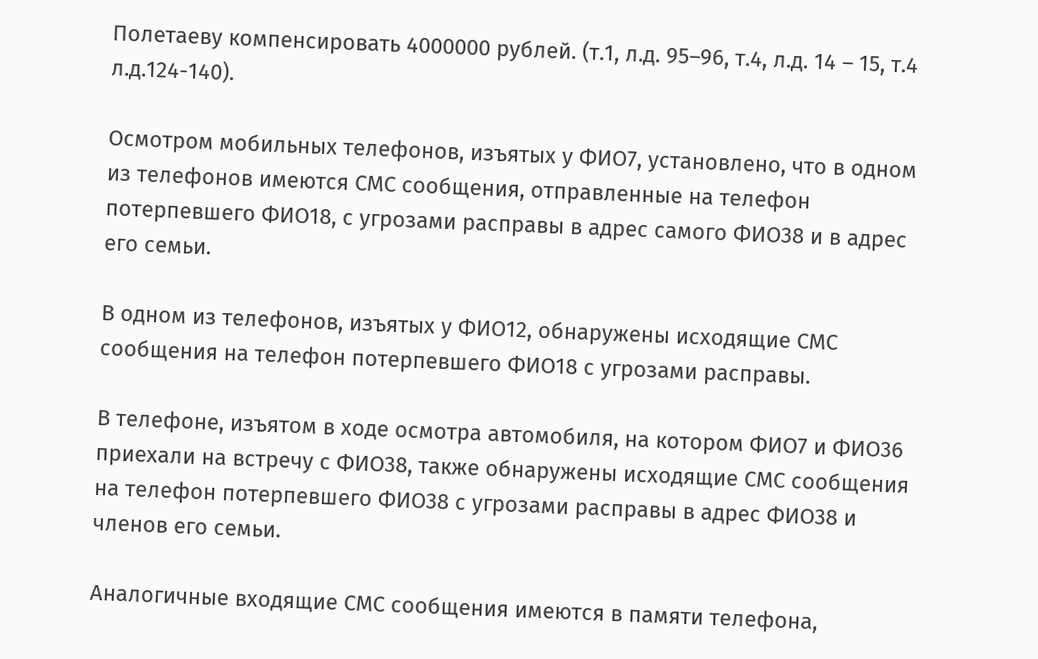Полетаеву компенсировать 4000000 рублей. (т.1, л.д. 95–96, т.4, л.д. 14 – 15, т.4 л.д.124-140).

Осмотром мобильных телефонов, изъятых у ФИО7, установлено, что в одном из телефонов имеются СМС сообщения, отправленные на телефон потерпевшего ФИО18, с угрозами расправы в адрес самого ФИО38 и в адрес его семьи.

В одном из телефонов, изъятых у ФИО12, обнаружены исходящие СМС сообщения на телефон потерпевшего ФИО18 с угрозами расправы.

В телефоне, изъятом в ходе осмотра автомобиля, на котором ФИО7 и ФИО36 приехали на встречу с ФИО38, также обнаружены исходящие СМС сообщения на телефон потерпевшего ФИО38 с угрозами расправы в адрес ФИО38 и членов его семьи.

Аналогичные входящие СМС сообщения имеются в памяти телефона,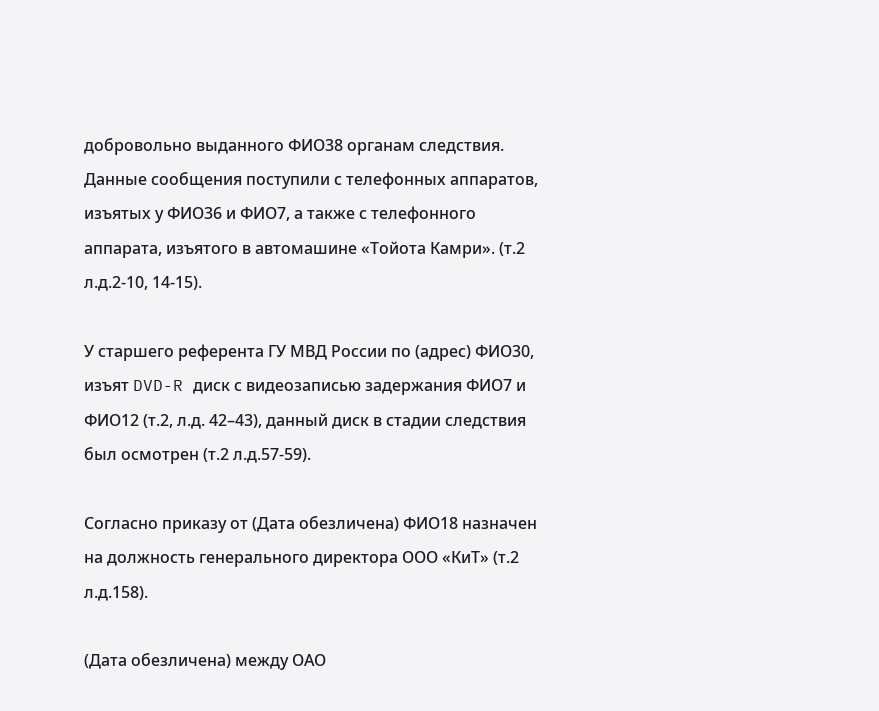добровольно выданного ФИО38 органам следствия. Данные сообщения поступили с телефонных аппаратов, изъятых у ФИО36 и ФИО7, а также с телефонного аппарата, изъятого в автомашине «Тойота Камри». (т.2 л.д.2-10, 14-15).

У старшего референта ГУ МВД России по (адрес) ФИО30, изъят DVD-R диск с видеозаписью задержания ФИО7 и ФИО12 (т.2, л.д. 42–43), данный диск в стадии следствия был осмотрен (т.2 л.д.57-59).

Согласно приказу от (Дата обезличена) ФИО18 назначен на должность генерального директора ООО «КиТ» (т.2 л.д.158).

(Дата обезличена) между ОАО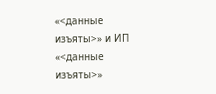«<данные изъяты>» и ИП «<данные изъяты>»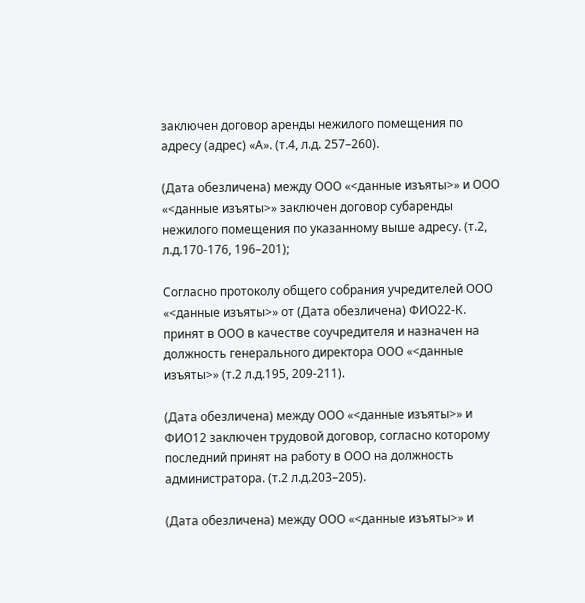заключен договор аренды нежилого помещения по адресу (адрес) «А». (т.4, л.д. 257–260).

(Дата обезличена) между ООО «<данные изъяты>» и ООО «<данные изъяты>» заключен договор субаренды нежилого помещения по указанному выше адресу. (т.2, л.д.170-176, 196–201);

Согласно протоколу общего собрания учредителей ООО «<данные изъяты>» от (Дата обезличена) ФИО22-К. принят в ООО в качестве соучредителя и назначен на должность генерального директора ООО «<данные изъяты>» (т.2 л.д.195, 209-211).

(Дата обезличена) между ООО «<данные изъяты>» и ФИО12 заключен трудовой договор, согласно которому последний принят на работу в ООО на должность администратора. (т.2 л.д.203–205).

(Дата обезличена) между ООО «<данные изъяты>» и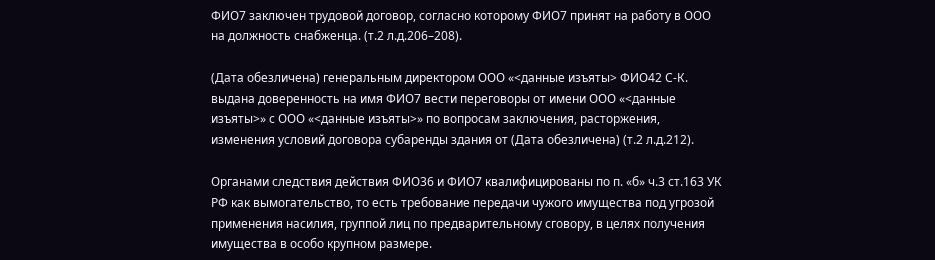ФИО7 заключен трудовой договор, согласно которому ФИО7 принят на работу в ООО на должность снабженца. (т.2 л.д.206–208).

(Дата обезличена) генеральным директором ООО «<данные изъяты> ФИО42 С-К. выдана доверенность на имя ФИО7 вести переговоры от имени ООО «<данные изъяты>» с ООО «<данные изъяты>» по вопросам заключения, расторжения, изменения условий договора субаренды здания от (Дата обезличена) (т.2 л.д.212).

Органами следствия действия ФИО36 и ФИО7 квалифицированы по п. «б» ч.3 ст.163 УК РФ как вымогательство, то есть требование передачи чужого имущества под угрозой применения насилия, группой лиц по предварительному сговору, в целях получения имущества в особо крупном размере.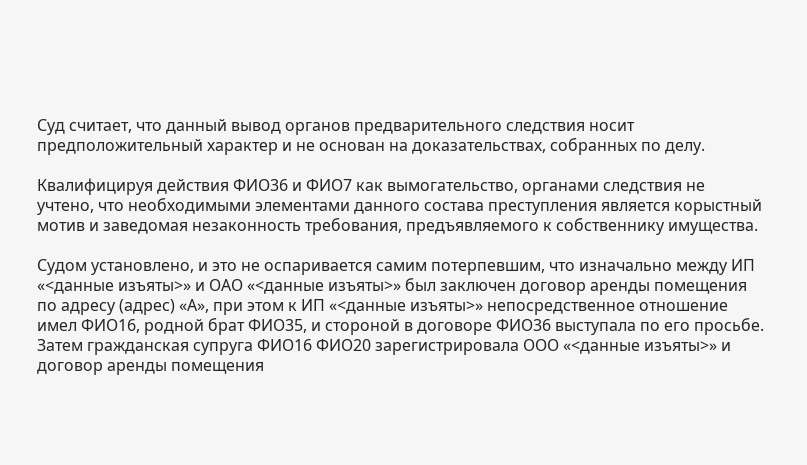Суд считает, что данный вывод органов предварительного следствия носит предположительный характер и не основан на доказательствах, собранных по делу.

Квалифицируя действия ФИО36 и ФИО7 как вымогательство, органами следствия не учтено, что необходимыми элементами данного состава преступления является корыстный мотив и заведомая незаконность требования, предъявляемого к собственнику имущества.

Судом установлено, и это не оспаривается самим потерпевшим, что изначально между ИП «<данные изъяты>» и ОАО «<данные изъяты>» был заключен договор аренды помещения по адресу (адрес) «А», при этом к ИП «<данные изъяты>» непосредственное отношение имел ФИО16, родной брат ФИО35, и стороной в договоре ФИО36 выступала по его просьбе. Затем гражданская супруга ФИО16 ФИО20 зарегистрировала ООО «<данные изъяты>» и договор аренды помещения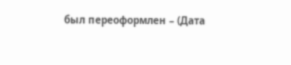был переоформлен – (Дата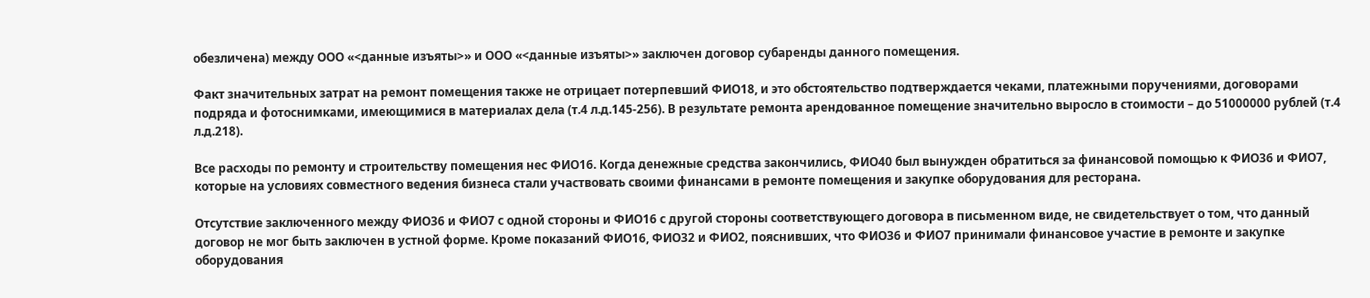обезличена) между ООО «<данные изъяты>» и ООО «<данные изъяты>» заключен договор субаренды данного помещения.

Факт значительных затрат на ремонт помещения также не отрицает потерпевший ФИО18, и это обстоятельство подтверждается чеками, платежными поручениями, договорами подряда и фотоснимками, имеющимися в материалах дела (т.4 л.д.145-256). В результате ремонта арендованное помещение значительно выросло в стоимости – до 51000000 рублей (т.4 л.д.218).

Все расходы по ремонту и строительству помещения нес ФИО16. Когда денежные средства закончились, ФИО40 был вынужден обратиться за финансовой помощью к ФИО36 и ФИО7, которые на условиях совместного ведения бизнеса стали участвовать своими финансами в ремонте помещения и закупке оборудования для ресторана.

Отсутствие заключенного между ФИО36 и ФИО7 с одной стороны и ФИО16 с другой стороны соответствующего договора в письменном виде, не свидетельствует о том, что данный договор не мог быть заключен в устной форме. Кроме показаний ФИО16, ФИО32 и ФИО2, пояснивших, что ФИО36 и ФИО7 принимали финансовое участие в ремонте и закупке оборудования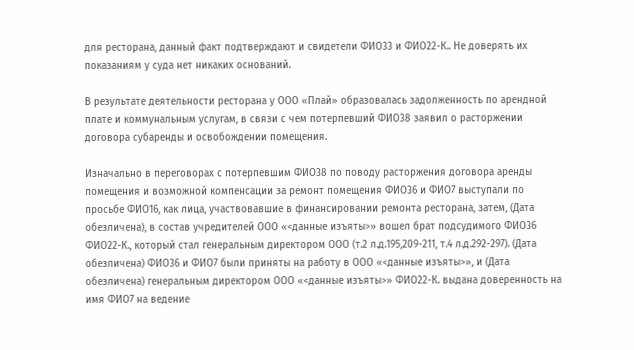для ресторана, данный факт подтверждают и свидетели ФИО33 и ФИО22-К.. Не доверять их показаниям у суда нет никаких оснований.

В результате деятельности ресторана у ООО «Плай» образовалась задолженность по арендной плате и коммунальным услугам, в связи с чем потерпевший ФИО38 заявил о расторжении договора субаренды и освобождении помещения.

Изначально в переговорах с потерпевшим ФИО38 по поводу расторжения договора аренды помещения и возможной компенсации за ремонт помещения ФИО36 и ФИО7 выступали по просьбе ФИО16, как лица, участвовавшие в финансировании ремонта ресторана, затем, (Дата обезличена), в состав учредителей ООО «<данные изъяты>» вошел брат подсудимого ФИО36 ФИО22-К., который стал генеральным директором ООО (т.2 л.д.195,209-211, т.4 л.д.292-297). (Дата обезличена) ФИО36 и ФИО7 были приняты на работу в ООО «<данные изъяты>», и (Дата обезличена) генеральным директором ООО «<данные изъяты>» ФИО22-К. выдана доверенность на имя ФИО7 на ведение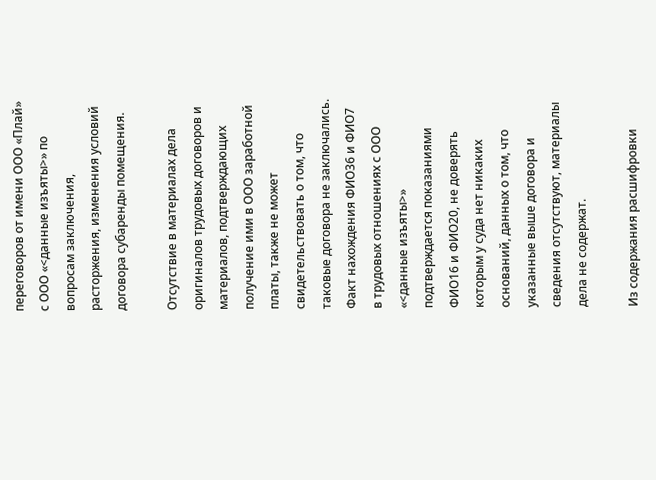переговоров от имени ООО «Плай» с ООО «<данные изъяты>» по вопросам заключения, расторжения, изменения условий договора субаренды помещения.

Отсутствие в материалах дела оригиналов трудовых договоров и материалов, подтверждающих получение ими в ООО заработной платы, также не может свидетельствовать о том, что таковые договора не заключались. Факт нахождения ФИО36 и ФИО7 в трудовых отношениях с ООО «<данные изъяты>» подтверждается показаниями ФИО16 и ФИО20, не доверять которым у суда нет никаких оснований, данных о том, что указанные выше договора и сведения отсутствуют, материалы дела не содержат.

Из содержания расшифровки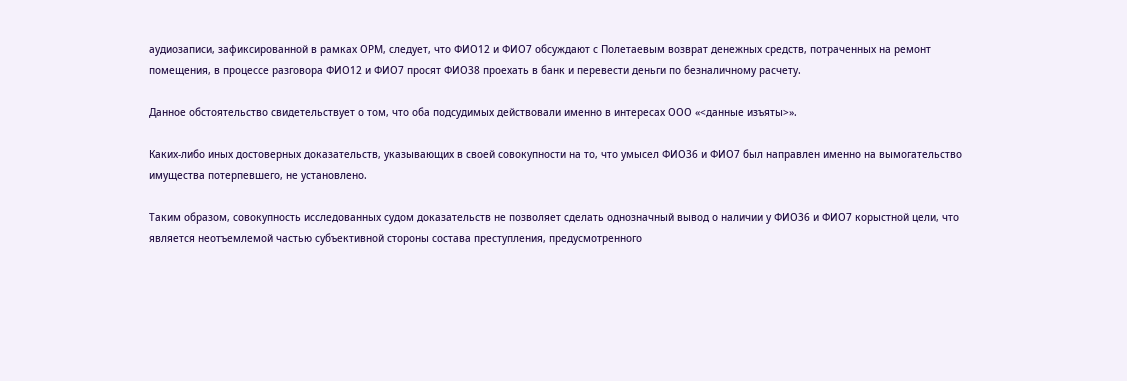аудиозаписи, зафиксированной в рамках ОРМ, следует, что ФИО12 и ФИО7 обсуждают с Полетаевым возврат денежных средств, потраченных на ремонт помещения, в процессе разговора ФИО12 и ФИО7 просят ФИО38 проехать в банк и перевести деньги по безналичному расчету.

Данное обстоятельство свидетельствует о том, что оба подсудимых действовали именно в интересах ООО «<данные изъяты>».

Каких-либо иных достоверных доказательств, указывающих в своей совокупности на то, что умысел ФИО36 и ФИО7 был направлен именно на вымогательство имущества потерпевшего, не установлено.

Таким образом, совокупность исследованных судом доказательств не позволяет сделать однозначный вывод о наличии у ФИО36 и ФИО7 корыстной цели, что является неотъемлемой частью субъективной стороны состава преступления, предусмотренного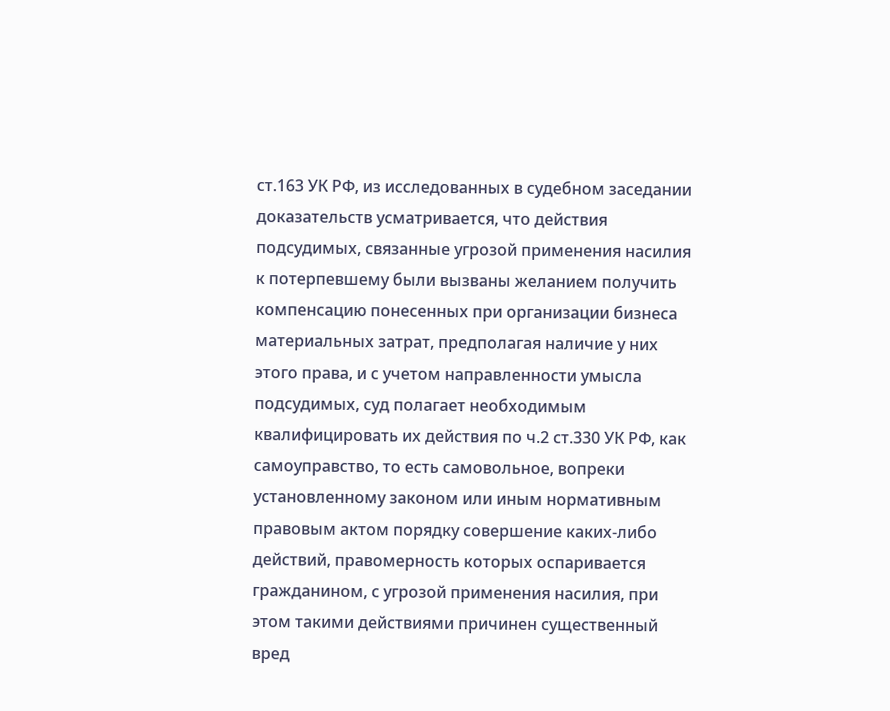ст.163 УК РФ, из исследованных в судебном заседании доказательств усматривается, что действия подсудимых, связанные угрозой применения насилия к потерпевшему были вызваны желанием получить компенсацию понесенных при организации бизнеса материальных затрат, предполагая наличие у них этого права, и с учетом направленности умысла подсудимых, суд полагает необходимым квалифицировать их действия по ч.2 ст.330 УК РФ, как самоуправство, то есть самовольное, вопреки установленному законом или иным нормативным правовым актом порядку совершение каких-либо действий, правомерность которых оспаривается гражданином, с угрозой применения насилия, при этом такими действиями причинен существенный вред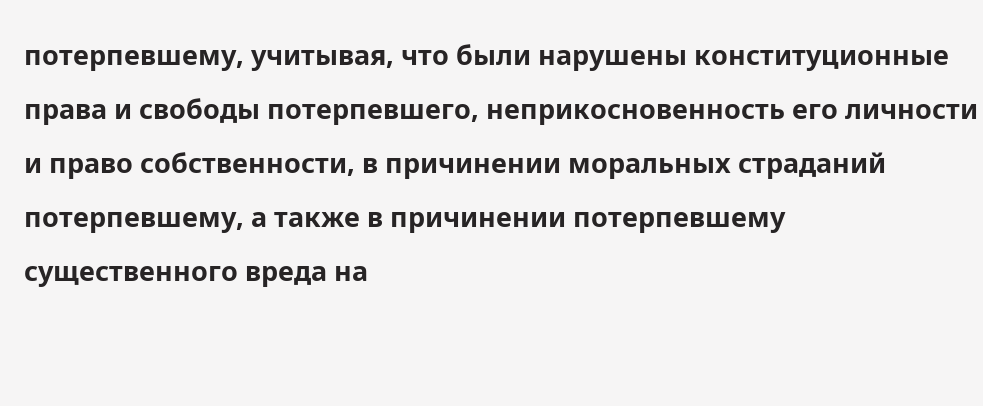потерпевшему, учитывая, что были нарушены конституционные права и свободы потерпевшего, неприкосновенность его личности и право собственности, в причинении моральных страданий потерпевшему, а также в причинении потерпевшему существенного вреда на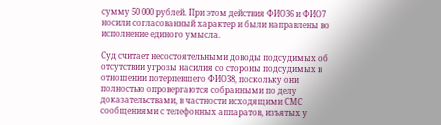сумму 50 000 рублей. При этом действия ФИО36 и ФИО7 носили согласованный характер и были направлены во исполнение единого умысла.

Суд считает несостоятельными доводы подсудимых об отсутствии угрозы насилия со стороны подсудимых в отношении потерпевшего ФИО38, поскольку они полностью опровергаются собранными по делу доказательствами, в частности исходящими СМС сообщениями с телефонных аппаратов, изъятых у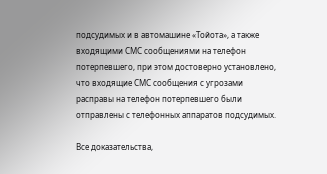подсудимых и в автомашине «Тойота», а также входящими СМС сообщениями на телефон потерпевшего, при этом достоверно установлено, что входящие СМС сообщения с угрозами расправы на телефон потерпевшего были отправлены с телефонных аппаратов подсудимых.

Все доказательства,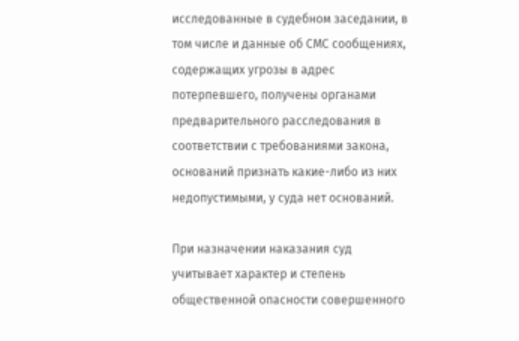исследованные в судебном заседании, в том числе и данные об СМС сообщениях, содержащих угрозы в адрес потерпевшего, получены органами предварительного расследования в соответствии с требованиями закона, оснований признать какие-либо из них недопустимыми, у суда нет оснований.

При назначении наказания суд учитывает характер и степень общественной опасности совершенного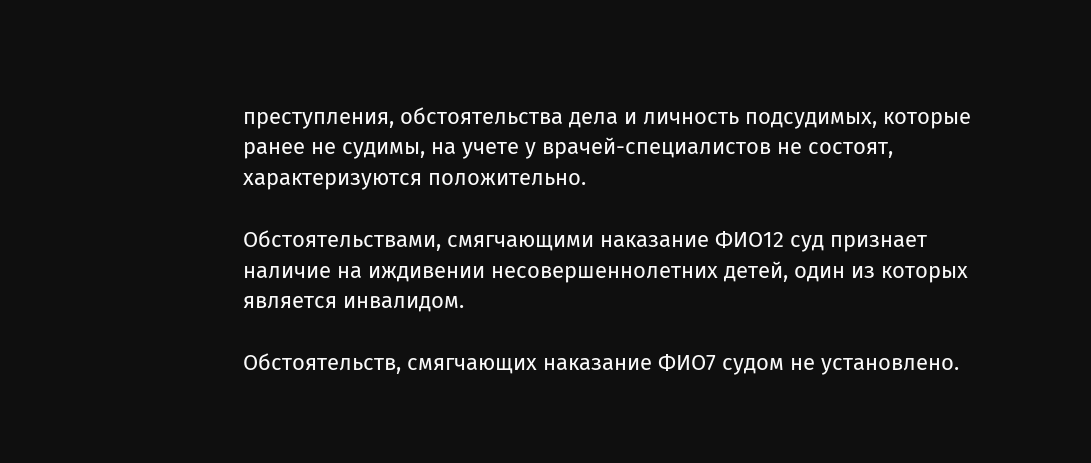преступления, обстоятельства дела и личность подсудимых, которые ранее не судимы, на учете у врачей-специалистов не состоят, характеризуются положительно.

Обстоятельствами, смягчающими наказание ФИО12 суд признает наличие на иждивении несовершеннолетних детей, один из которых является инвалидом.

Обстоятельств, смягчающих наказание ФИО7 судом не установлено.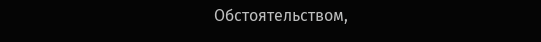Обстоятельством,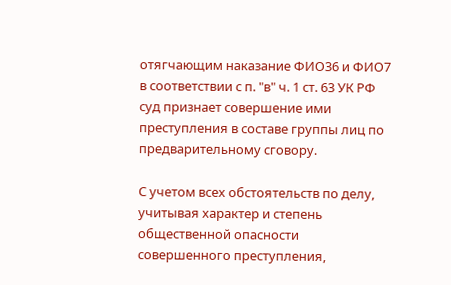отягчающим наказание ФИО36 и ФИО7 в соответствии с п. "в" ч. 1 ст. 63 УК РФ суд признает совершение ими преступления в составе группы лиц по предварительному сговору.

С учетом всех обстоятельств по делу, учитывая характер и степень общественной опасности совершенного преступления,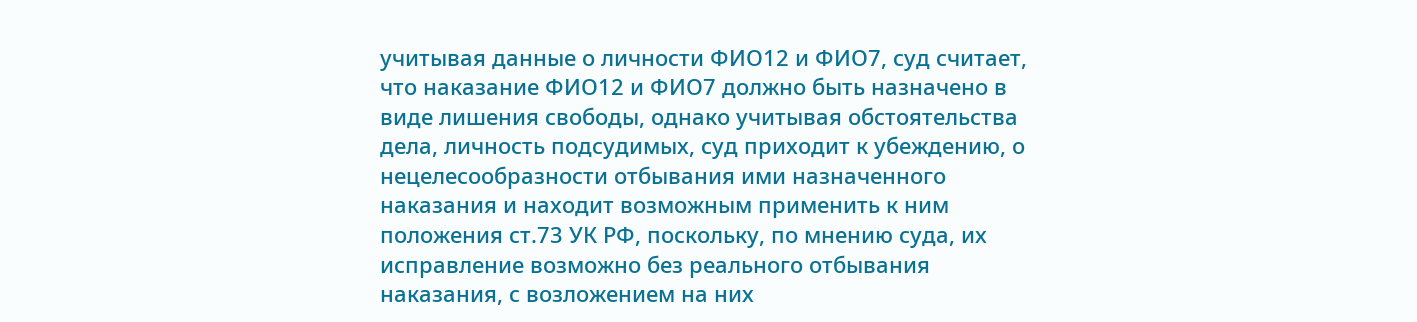учитывая данные о личности ФИО12 и ФИО7, суд считает, что наказание ФИО12 и ФИО7 должно быть назначено в виде лишения свободы, однако учитывая обстоятельства дела, личность подсудимых, суд приходит к убеждению, о нецелесообразности отбывания ими назначенного наказания и находит возможным применить к ним положения ст.73 УК РФ, поскольку, по мнению суда, их исправление возможно без реального отбывания наказания, с возложением на них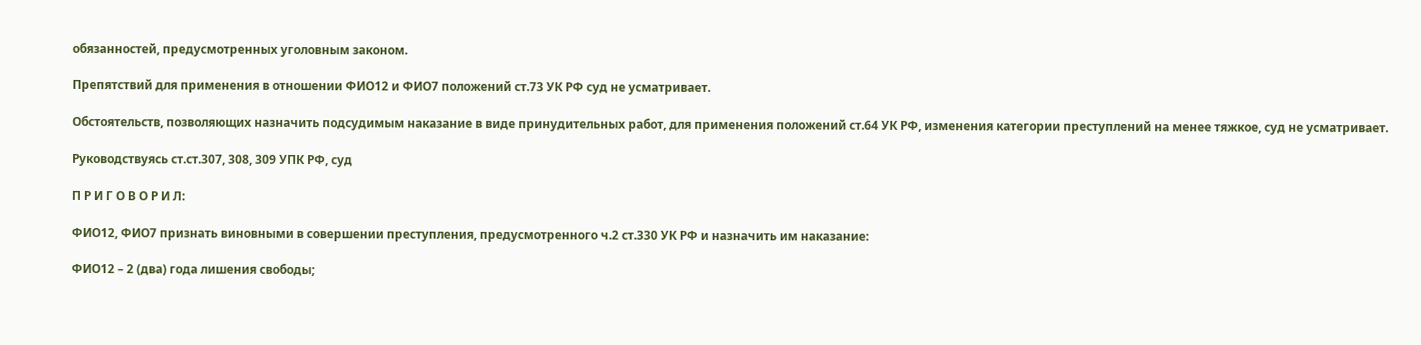обязанностей, предусмотренных уголовным законом.

Препятствий для применения в отношении ФИО12 и ФИО7 положений ст.73 УК РФ суд не усматривает.

Обстоятельств, позволяющих назначить подсудимым наказание в виде принудительных работ, для применения положений ст.64 УК РФ, изменения категории преступлений на менее тяжкое, суд не усматривает.

Руководствуясь ст.ст.307, 308, 309 УПК РФ, суд

П Р И Г О В О Р И Л:

ФИО12, ФИО7 признать виновными в совершении преступления, предусмотренного ч.2 ст.330 УК РФ и назначить им наказание:

ФИО12 – 2 (два) года лишения свободы;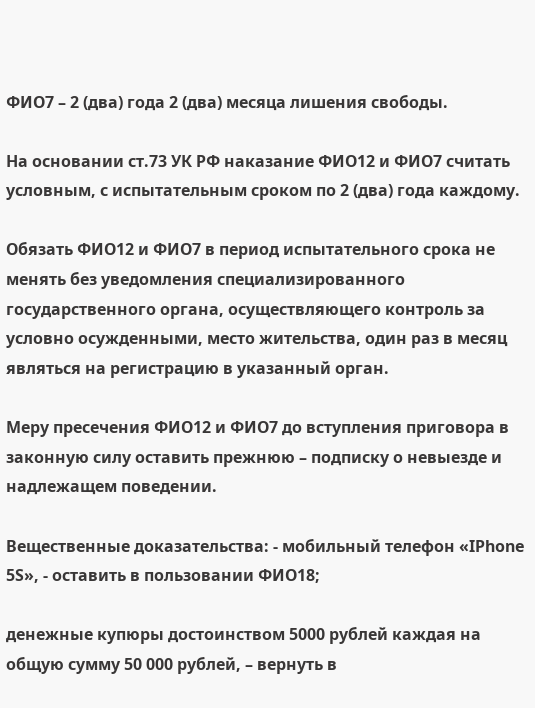ФИО7 – 2 (два) года 2 (два) месяца лишения свободы.

На основании ст.73 УК РФ наказание ФИО12 и ФИО7 считать условным, с испытательным сроком по 2 (два) года каждому.

Обязать ФИО12 и ФИО7 в период испытательного срока не менять без уведомления специализированного государственного органа, осуществляющего контроль за условно осужденными, место жительства, один раз в месяц являться на регистрацию в указанный орган.

Меру пресечения ФИО12 и ФИО7 до вступления приговора в законную силу оставить прежнюю – подписку о невыезде и надлежащем поведении.

Вещественные доказательства: - мобильный телефон «IPhone 5S», - оставить в пользовании ФИО18;

денежные купюры достоинством 5000 рублей каждая на общую сумму 50 000 рублей, – вернуть в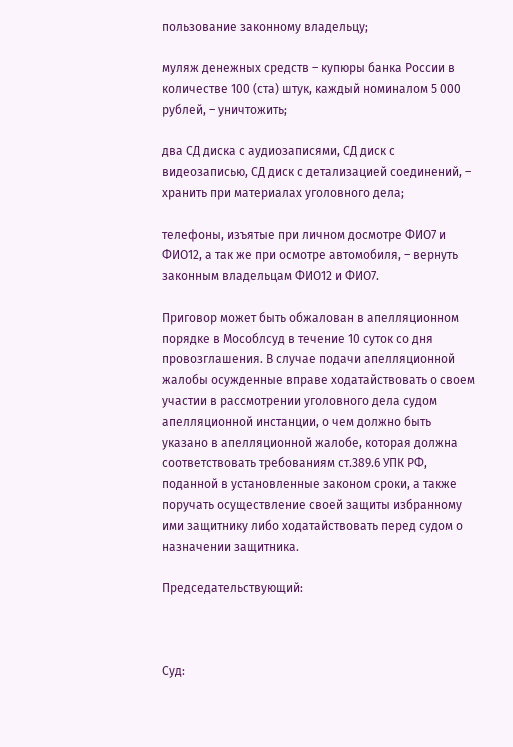пользование законному владельцу;

муляж денежных средств – купюры банка России в количестве 100 (ста) штук, каждый номиналом 5 000 рублей, – уничтожить;

два СД диска с аудиозаписями, СД диск с видеозаписью, СД диск с детализацией соединений, – хранить при материалах уголовного дела;

телефоны, изъятые при личном досмотре ФИО7 и ФИО12, а так же при осмотре автомобиля, – вернуть законным владельцам ФИО12 и ФИО7.

Приговор может быть обжалован в апелляционном порядке в Мособлсуд в течение 10 суток со дня провозглашения. В случае подачи апелляционной жалобы осужденные вправе ходатайствовать о своем участии в рассмотрении уголовного дела судом апелляционной инстанции, о чем должно быть указано в апелляционной жалобе, которая должна соответствовать требованиям ст.389.6 УПК РФ, поданной в установленные законом сроки, а также поручать осуществление своей защиты избранному ими защитнику либо ходатайствовать перед судом о назначении защитника.

Председательствующий:



Суд: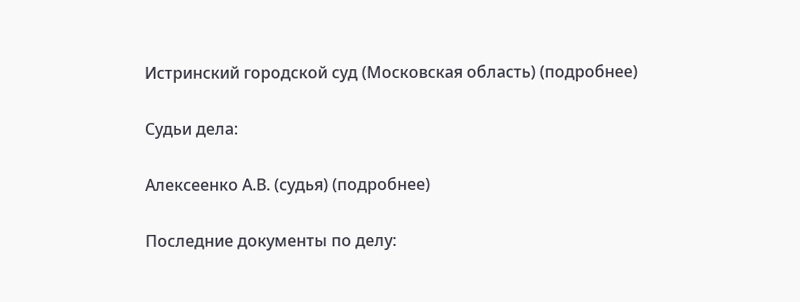Истринский городской суд (Московская область) (подробнее)

Судьи дела:

Алексеенко А.В. (судья) (подробнее)

Последние документы по делу: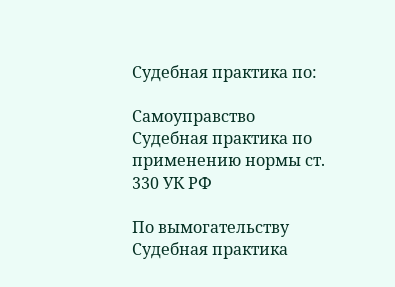Судебная практика по:

Самоуправство
Судебная практика по применению нормы ст. 330 УК РФ

По вымогательству
Судебная практика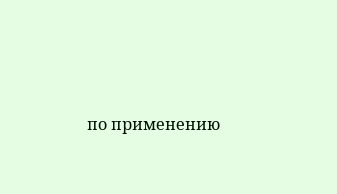по применению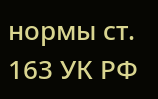нормы ст. 163 УК РФ